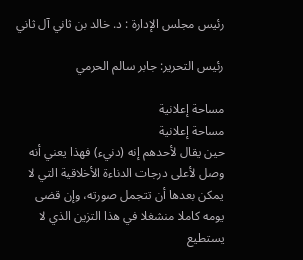رئيس مجلس الإدارة : د. خالد بن ثاني آل ثاني

رئيس التحرير: جابر سالم الحرمي

مساحة إعلانية
مساحة إعلانية
حين يقال لأحدهم إنه (دنيء) فهذا يعني أنه وصل لأعلى درجات الدناءة الأخلاقية التي لا يمكن بعدها أن تتجمل صورته، وإن قضى يومه كاملا منشغلا في هذا التزين الذي لا يستطيع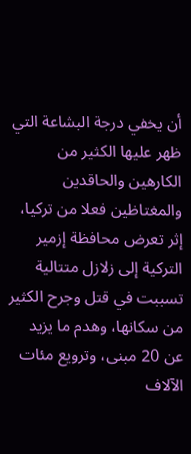أن يخفي درجة البشاعة التي ظهر عليها الكثير من الكارهين والحاقدين والمغتاظين فعلا من تركيا، إثر تعرض محافظة إزمير التركية إلى زلازل متتالية تسببت في قتل وجرح الكثير من سكانها، وهدم ما يزيد عن 20 مبنى، وترويع مئات الآلاف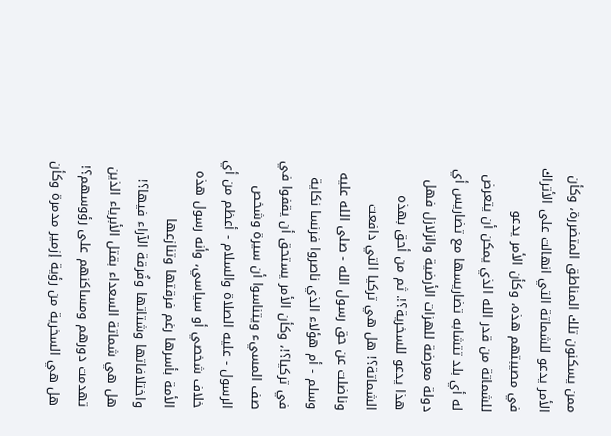ممن يسكنون تلك المناطق المتضررة، وكأن الأمر يدعو للشماتة التي انهالت على الأتراك في مصيبتهم هذه، وكأن الأمر يدعو للشماتة من قدر الله الذي يمكن أن يتعرض له أي بلد تتشابه تضاريسها مع تضاريس أي دولة معرضة للهزات الأرضية والزلازل فهل هذا يدعو للسخرية؟!. ثم من أحق بهذه الشماتة؟! هل هي تركيا التي دافعت وناضلت عن حق رسول الله - صلى الله عليه وسلم - أم هؤلاء الذي ناصروا فرنسا نكاية في تركيا؟!، وكأن الأمر يستحق أن يقفوا في صف المسيء ويتناسوا أن سيرة وشخص الرسول - عليه الصلاة والسلام - أعظم من أي خلاف شخصي أو سياسي، وأنه رسول هذه الأمة بأسرها رغم فرقتها وتنازعها واختلافاتها وشتاتها وفُرقة الآراء فيها؟! هل هي شماتة السعداء بقتل الأبرياء الذين تهدمت دورهم ومساكنهم على رؤوسهم؟! هل هي السخرية من رؤية إزمير مدمرة وكأن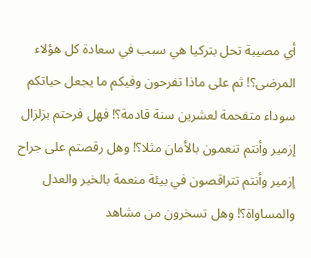أي مصيبة تحل بتركيا هي سبب في سعادة كل هؤلاء المرضى؟! ثم على ماذا تفرحون وفيكم ما يجعل حياتكم سوداء متفحمة لعشرين سنة قادمة؟! فهل فرحتم بزلزال إزمير وأنتم تنعمون بالأمان مثلا؟! وهل رقصتم على جراح إزمير وأنتم تتراقصون في بيئة منعمة بالخير والعدل والمساواة؟! وهل تسخرون من مشاهد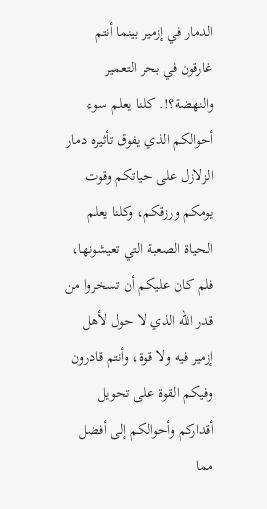الدمار في إزمير بينما أنتم غارقون في بحر التعمير والنهضة؟!. كلنا يعلم سوء أحوالكم الذي يفوق تأثيره دمار الزلازل على حياتكم وقوت يومكم ورزقكم، وكلنا يعلم الحياة الصعبة التي تعيشونها، فلم كان عليكم أن تسخروا من قدر الله الذي لا حول لأهل إزمير فيه ولا قوة، وأنتم قادرون وفيكم القوة على تحويل أقداركم وأحوالكم إلى أفضل مما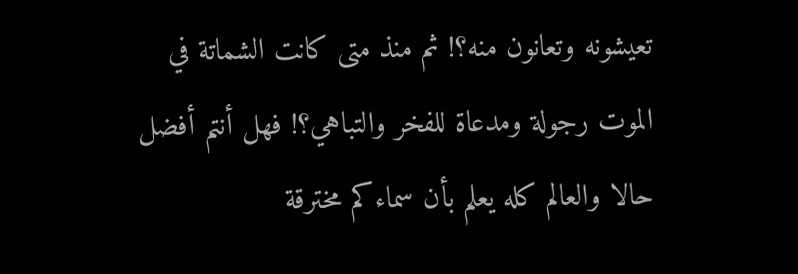تعيشونه وتعانون منه؟! ثم منذ متى كانت الشماتة في الموت رجولة ومدعاة للفخر والتباهي؟! فهل أنتم أفضل حالا والعالم كله يعلم بأن سماءكم مخترقة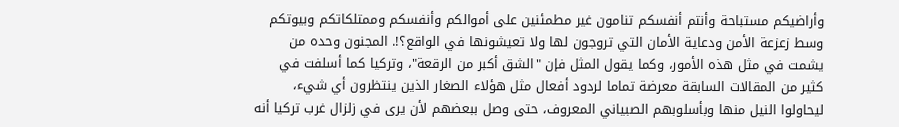وأراضيكم مستباحة وأنتم أنفسكم تنامون غير مطمئنين على أموالكم وأنفسكم وممتلكاتكم وبيوتكم وسط زعزعة الأمن ودعاية الأمان التي تروجون لها ولا تعيشونها في الواقع؟!. المجنون وحده من يشمت في مثل هذه الأمور، وكما يقول المثل فإن "الشق أكبر من الرقعة"، وتركيا كما أسلفت في كثير من المقالات السابقة معرضة تماما لردود أفعال مثل هؤلاء الصغار الذين ينتظرون أي شيء، ليحاولوا النيل منها وبأسلوبهم الصبياني المعروف، حتى وصل ببعضهم لأن يرى في زلزال غرب تركيا أنه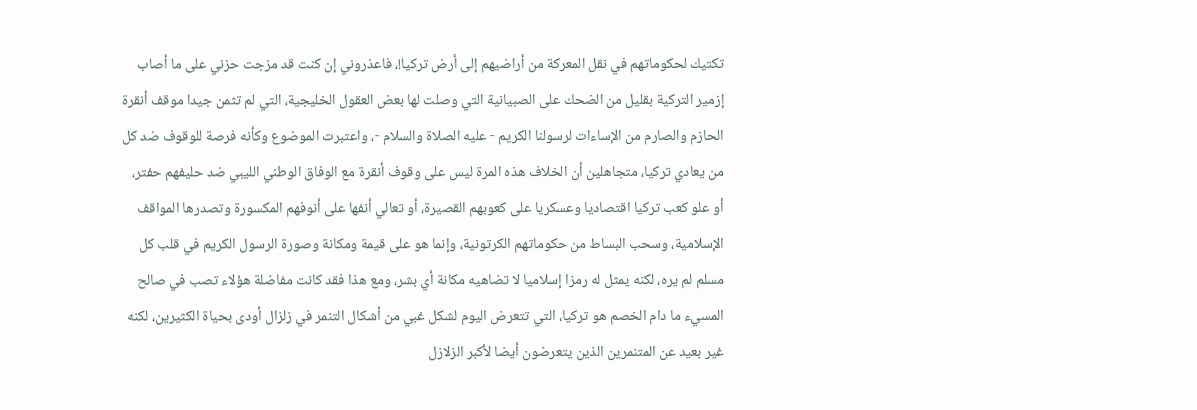تكتيك لحكوماتهم في نقل المعركة من أراضيهم إلى أرض تركيا!، فاعذروني إن كنت قد مزجت حزني على ما أصاب إزمير التركية بقليل من الضحك على الصبيانية التي وصلت لها بعض العقول الخليجية، التي لم تثمن جيدا موقف أنقرة الحازم والصارم من الإساءات لرسولنا الكريم - عليه الصلاة والسلام -، واعتبرت الموضوع وكأنه فرصة للوقوف ضد كل من يعادي تركيا، متجاهلين أن الخلاف هذه المرة ليس على وقوف أنقرة مع الوفاق الوطني الليبي ضد حليفهم حفتر، أو علو كعب تركيا اقتصاديا وعسكريا على كعوبهم القصيرة، أو تعالي أنفها على أنوفهم المكسورة وتصدرها المواقف الإسلامية، وسحب البساط من حكوماتهم الكرتونية، وإنما هو على قيمة ومكانة وصورة الرسول الكريم في قلب كل مسلم لم يره، لكنه يمثل له رمزا إسلاميا لا تضاهيه مكانة أي بشر، ومع هذا فقد كانت مفاضلة هؤلاء تصب في صالح المسيء ما دام الخصم هو تركيا، التي تتعرض اليوم لشكل غبي من أشكال التنمر في زلزال أودى بحياة الكثيرين، لكنه غير بعيد عن المتنمرين الذين يتعرضون أيضا لأكبر الزلازل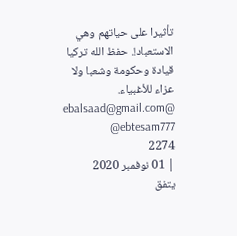تأثيرا على حياتهم وهي الاستعباد!. حفظ الله تركيا قيادة وحكومة وشعبا ولا عزاء للأغبياء. @ebalsaad@gmail.com @ebtesam777
2274
| 01 نوفمبر 2020
يتفق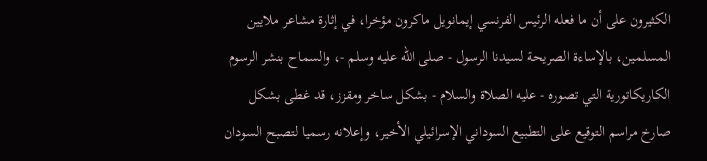الكثيرون على أن ما فعله الرئيس الفرنسي إيمانويل ماكرون مؤخرا، في إثارة مشاعر ملايين المسلمين، بالإساءة الصريحة لسيدنا الرسول - صلى الله عليه وسلم -، والسماح بنشر الرسوم الكاريكاتورية التي تصوره - عليه الصلاة والسلام - بشكل ساخر ومقزز، قد غطى بشكل صارخ مراسم التوقيع على التطبيع السوداني الإسرائيلي الأخير، وإعلانه رسميا لتصبح السودان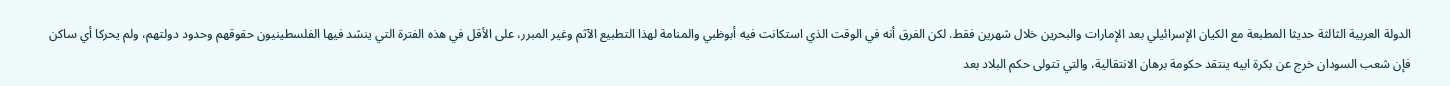الدولة العربية الثالثة حديثا المطبعة مع الكيان الإسرائيلي بعد الإمارات والبحرين خلال شهرين فقط. لكن الفرق أنه في الوقت الذي استكانت فيه أبوظبي والمنامة لهذا التطبيع الآثم وغير المبرر، على الأقل في هذه الفترة التي ينشد فيها الفلسطينيون حقوقهم وحدود دولتهم، ولم يحركا أي ساكن فإن شعب السودان خرج عن بكرة ابيه ينتقد حكومة برهان الانتقالية، والتي تتولى حكم البلاد بعد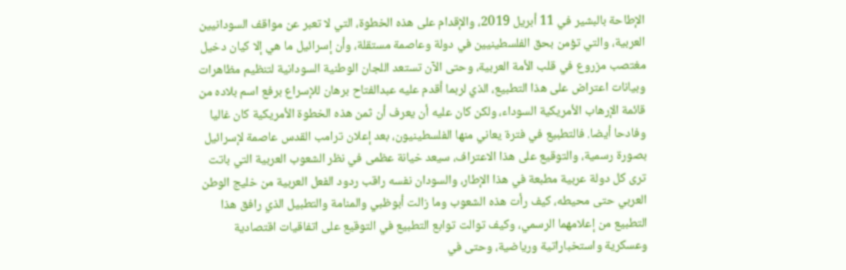الإطاحة بالبشير في 11 أبريل 2019، والإقدام على هذه الخطوة، التي لا تعبر عن مواقف السودانيين العربية، والتي تؤمن بحق الفلسطينيين في دولة وعاصمة مستقلة، وأن إسرائيل ما هي إلا كيان دخيل مغتصب مزروع في قلب الأمة العربية، وحتى الآن تستعد اللجان الوطنية السودانية لتنظيم مظاهرات وبيانات اعتراض على هذا التطبيع، الذي لربما أقدم عليه عبدالفتاح برهان للإسراع برفع اسم بلاده من قائمة الإرهاب الأمريكية السوداء، ولكن كان عليه أن يعرف أن ثمن هذه الخطوة الأمريكية كان غاليا وفادحا أيضا. فالتطبيع في فترة يعاني منها الفلسطينيون، بعد إعلان ترامب القدس عاصمة لإسرائيل بصورة رسمية، والتوقيع على هذا الاعتراف، سيعد خيانة عظمى في نظر الشعوب العربية التي باتت ترى كل دولة عربية مطبعة في هذا الإطار، والسودان نفسه راقب ردود الفعل العربية من خليج الوطن العربي حتى محيطه، كيف رأت هذه الشعوب وما زالت أبوظبي والمنامة والتطبيل الذي رافق هذا التطبيع من إعلامهما الرسمي، وكيف توالت توابع التطبيع في التوقيع على اتفاقيات اقتصادية وعسكرية واستخباراتية ورياضية، وحتى في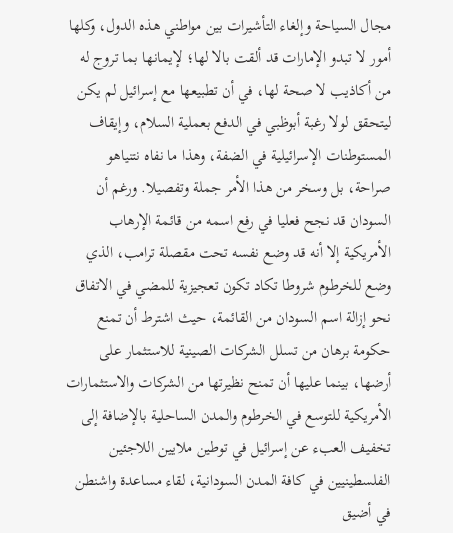مجال السياحة وإلغاء التأشيرات بين مواطني هذه الدول، وكلها أمور لا تبدو الإمارات قد ألقت بالا لها؛ لإيمانها بما تروج له من أكاذيب لا صحة لها، في أن تطبيعها مع إسرائيل لم يكن ليتحقق لولا رغبة أبوظبي في الدفع بعملية السلام، وإيقاف المستوطنات الإسرائيلية في الضفة، وهذا ما نفاه نتنياهو صراحة، بل وسخر من هذا الأمر جملة وتفصيلا. ورغم أن السودان قد نجح فعليا في رفع اسمه من قائمة الإرهاب الأمريكية إلا أنه قد وضع نفسه تحت مقصلة ترامب، الذي وضع للخرطوم شروطا تكاد تكون تعجيزية للمضي في الاتفاق نحو إزالة اسم السودان من القائمة، حيث اشترط أن تمنع حكومة برهان من تسلل الشركات الصينية للاستثمار على أرضها، بينما عليها أن تمنح نظيرتها من الشركات والاستثمارات الأمريكية للتوسع في الخرطوم والمدن الساحلية بالإضافة إلى تخفيف العبء عن إسرائيل في توطين ملايين اللاجئين الفلسطينيين في كافة المدن السودانية، لقاء مساعدة واشنطن في أضيق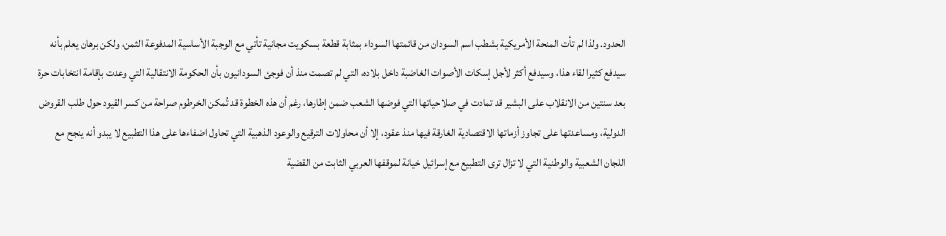الحدود. ولذا لم تأت المنحة الأمريكية بشطب اسم السودان من قائمتها السوداء بمثابة قطعة بسكويت مجانية تأتي مع الوجبة الأساسية المدفوعة الثمن، ولكن برهان يعلم بأنه سيدفع كثيرا لقاء هذا، وسيدفع أكثر لأجل إسكات الأصوات الغاضبة داخل بلاده، التي لم تصمت منذ أن فوجئ السودانيون بأن الحكومة الانتقالية التي وعدت بإقامة انتخابات حرة بعد سنتين من الانقلاب على البشير قد تمادت في صلاحياتها التي فوضها الشعب ضمن إطارها، رغم أن هذه الخطوة قد تُمكن الخرطوم صراحة من كسر القيود حول طلب القروض الدولية، ومساعدتها على تجاوز أزماتها الاقتصادية الغارقة فيها منذ عقود، إلا أن محاولات الترقيع والوعود الذهبية التي تحاول اضفاءها على هذا التطبيع لا يبدو أنه ينجح مع اللجان الشعبية والوطنية التي لا تزال ترى التطبيع مع إسرائيل خيانة لموقفها العربي الثابت من القضية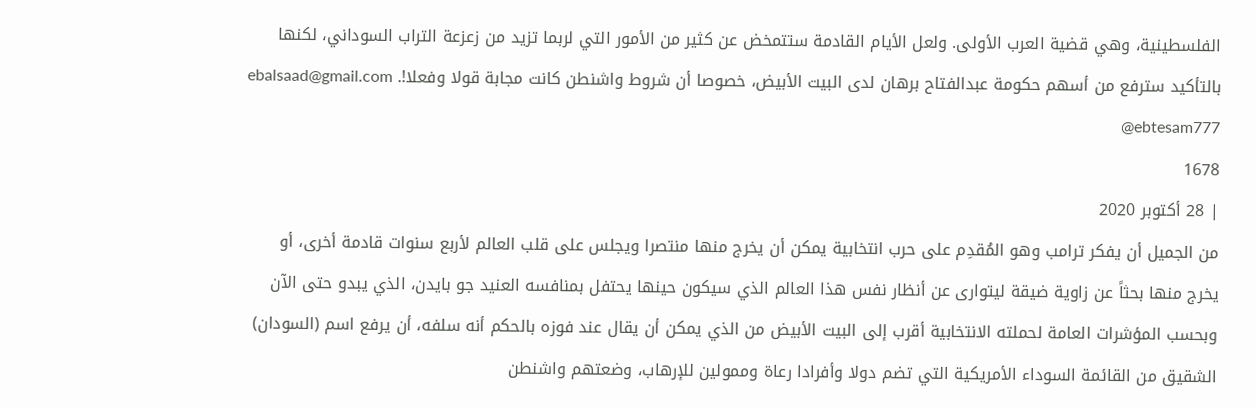الفلسطينية، وهي قضية العرب الأولى. ولعل الأيام القادمة ستتمخض عن كثير من الأمور التي لربما تزيد من زعزعة التراب السوداني، لكنها بالتأكيد سترفع من أسهم حكومة عبدالفتاح برهان لدى البيت الأبيض، خصوصا أن شروط واشنطن كانت مجابة قولا وفعلا!. ebalsaad@gmail.com @ebtesam777
1678
| 28 أكتوبر 2020
من الجميل أن يفكر ترامب وهو المُقدِم على حرب انتخابية يمكن أن يخرج منها منتصرا ويجلس على قلب العالم لأربع سنوات قادمة أخرى، أو يخرج منها بحثاً عن زاوية ضيقة ليتوارى عن أنظار نفس هذا العالم الذي سيكون حينها يحتفل بمنافسه العنيد جو بايدن، الذي يبدو حتى الآن وبحسب المؤشرات العامة لحملته الانتخابية أقرب إلى البيت الأبيض من الذي يمكن أن يقال عند فوزه بالحكم أنه سلفه، أن يرفع اسم (السودان) الشقيق من القائمة السوداء الأمريكية التي تضم دولا وأفرادا رعاة وممولين للإرهاب، وضعتهم واشنطن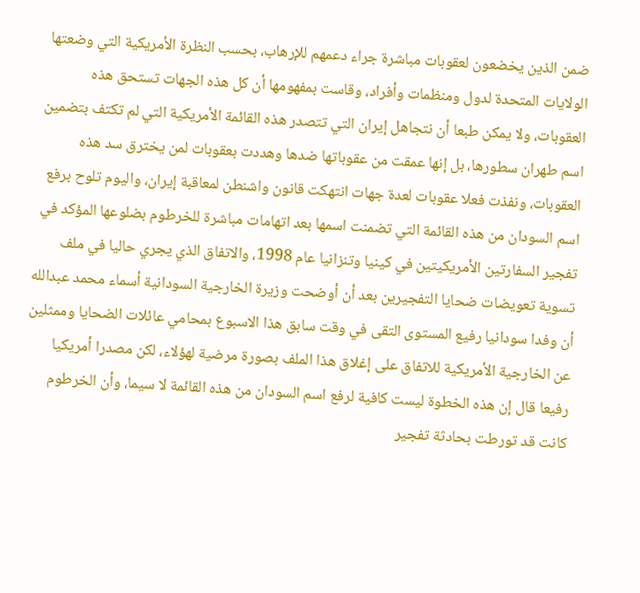ضمن الذين يخضعون لعقوبات مباشرة جراء دعمهم للإرهاب، بحسب النظرة الأمريكية التي وضعتها الولايات المتحدة لدول ومنظمات وأفراد، وقاست بمفهومها أن كل هذه الجهات تستحق هذه العقوبات، ولا يمكن طبعا أن نتجاهل إيران التي تتصدر هذه القائمة الأمريكية التي لم تكتف بتضمين اسم طهران سطورها، بل إنها عمقت من عقوباتها ضدها وهددت بعقوبات لمن يخترق سد هذه العقوبات، ونفذت فعلا عقوبات لعدة جهات انتهكت قانون واشنطن لمعاقبة إيران، واليوم تلوح برفع اسم السودان من هذه القائمة التي تضمنت اسمها بعد اتهامات مباشرة للخرطوم بضلوعها المؤكد في تفجير السفارتين الأمريكيتين في كينيا وتنزانيا عام 1998، والاتفاق الذي يجري حاليا في ملف تسوية تعويضات ضحايا التفجيرين بعد أن أوضحت وزيرة الخارجية السودانية أسماء محمد عبدالله أن وفدا سودانيا رفيع المستوى التقى في وقت سابق هذا الاسبوع بمحامي عائلات الضحايا وممثلين عن الخارجية الأمريكية للاتفاق على إغلاق هذا الملف بصورة مرضية لهؤلاء، لكن مصدرا أمريكيا رفيعا قال إن هذه الخطوة ليست كافية لرفع اسم السودان من هذه القائمة لا سيما، وأن الخرطوم كانت قد تورطت بحادثة تفجير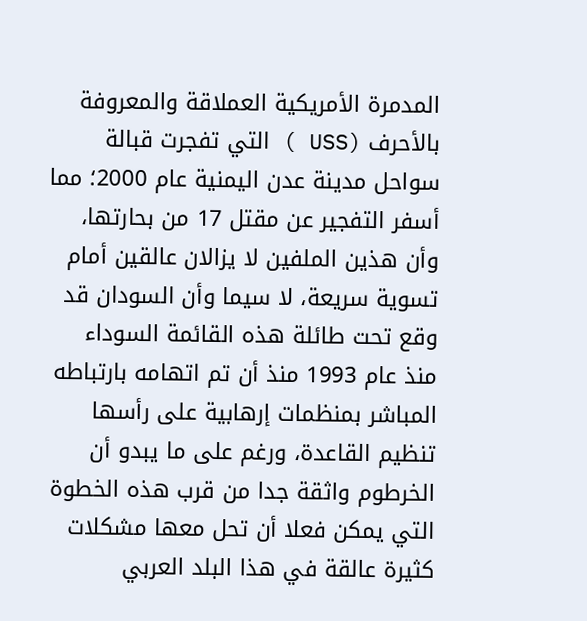المدمرة الأمريكية العملاقة والمعروفة بالأحرف (USS ) التي تفجرت قبالة سواحل مدينة عدن اليمنية عام 2000؛ مما أسفر التفجير عن مقتل 17 من بحارتها، وأن هذين الملفين لا يزالان عالقين أمام تسوية سريعة، لا سيما وأن السودان قد وقع تحت طائلة هذه القائمة السوداء منذ عام 1993 منذ أن تم اتهامه بارتباطه المباشر بمنظمات إرهابية على رأسها تنظيم القاعدة، ورغم على ما يبدو أن الخرطوم واثقة جدا من قرب هذه الخطوة التي يمكن فعلا أن تحل معها مشكلات كثيرة عالقة في هذا البلد العربي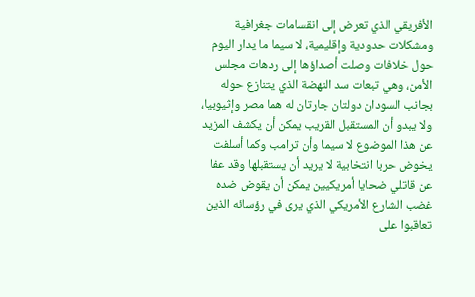الأفريقي الذي تعرض إلى انقسامات جغرافية ومشكلات حدودية وإقليمية، لا سيما ما يدار اليوم حول خلافات وصلت أصداؤها إلى ردهات مجلس الأمن، وهي تبعات سد النهضة الذي يتنازع حوله بجانب السودان دولتان جارتان له هما مصر وإثيوبيا، ولا يبدو أن المستقبل القريب يمكن أن يكشف المزيد عن هذا الموضوع لا سيما وأن ترامب وكما أسلفت يخوض حربا انتخابية لا يريد أن يستقبلها وقد عفا عن قاتلي ضحايا أمريكيين يمكن أن يقوض ضده غضب الشارع الأمريكي الذي يرى في رؤسائه الذين تعاقبوا على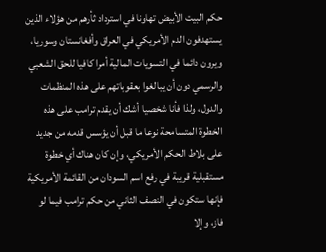حكم البيت الأبيض تهاونا في استرداد ثأرهم من هؤلاء الذين يستهدفون الدم الأمريكي في العراق وأفغانستان وسوريا، ويرون دائما في التسويات المالية أمرا كافيا للحق الشعبي والرسمي دون أن يبالغوا بعقوباتهم على هذه المنظمات والدول، ولذا فأنا شخصيا أشك أن يقدم ترامب على هذه الخطوة المتسامحة نوعا ما قبل أن يؤسس قدمه من جديد على بلاط الحكم الأمريكي، وإن كان هناك أي خطوة مستقبلية قريبة في رفع اسم السودان من القائمة الأمريكية فإنها ستكون في النصف الثاني من حكم ترامب فيما لو فاز، وإلا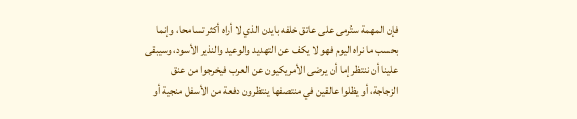فإن المهمة ستُرمى على عاتق خلفه بايدن الذي لا أراه أكثر تسامحا، وإنما بحسب ما نراه اليوم فهو لا يكف عن التهديد والوعيد والنذير الأسود، وسيبقى علينا أن ننتظر إما أن يرضى الأمريكيون عن العرب فيخرجوا من عنق الزجاجة، أو يظلوا عالقين في منتصفها ينتظرون دفعة من الأسفل منجية أو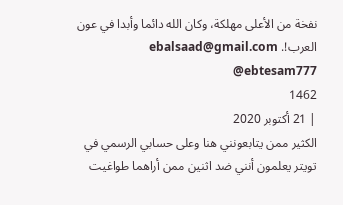نفخة من الأعلى مهلكة، وكان الله دائما وأبدا في عون العرب!. ebalsaad@gmail.com @ebtesam777
1462
| 21 أكتوبر 2020
الكثير ممن يتابعونني هنا وعلى حسابي الرسمي في تويتر يعلمون أنني ضد اثنين ممن أراهما طواغيت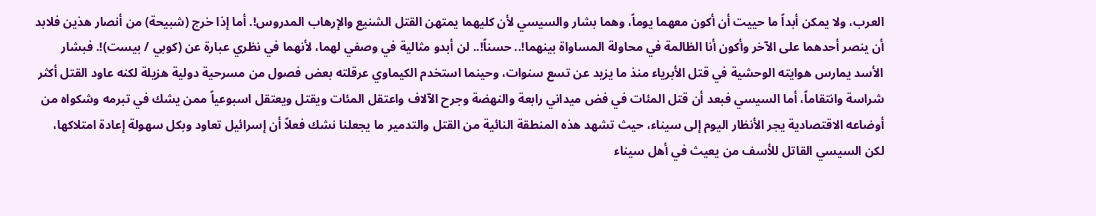العرب، ولا يمكن أبداً ما حييت أن أكون معهما يوماً، وهما بشار والسيسي لأن كليهما يمتهن القتل الشنيع والإرهاب المدروس!. أما إذا خرج (شبيحة) من أنصار هذين فلابد أن ينصر أحدهما على الآخر وأكون أنا الظالمة في محاولة المساواة بينهما!.. حسناً!.. لن أبدو مثالية في وصفي لهما، لأنهما في نظري عبارة عن (كوبي / بيست)!. فبشار الأسد يمارس هوايته الوحشية في قتل الأبرياء منذ ما يزيد عن تسع سنوات، وحينما استخدم الكيماوي عرقلته بعض فصول من مسرحية دولية هزيلة لكنه عاود القتل أكثر شراسة وانتقاماً، أما السيسي فبعد أن قتل المئات في فض ميداني رابعة والنهضة وجرح الآلاف واعتقل المئات ويقتل ويعتقل اسبوعياً ممن يشك في تبرمه وشكواه من أوضاعه الاقتصادية يجر الأنظار اليوم إلى سيناء، حيث تشهد هذه المنطقة النائية من القتل والتدمير ما يجعلنا نشك فعلاً أن إسرائيل تعاود وبكل سهولة إعادة امتلاكها، لكن السيسي القاتل للأسف من يعيث في أهل سيناء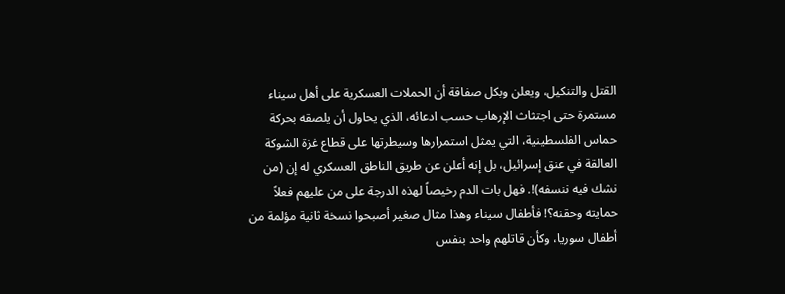القتل والتنكيل، ويعلن وبكل صفاقة أن الحملات العسكرية على أهل سيناء مستمرة حتى اجتثاث الإرهاب حسب ادعائه، الذي يحاول أن يلصقه بحركة حماس الفلسطينية، التي يمثل استمرارها وسيطرتها على قطاع غزة الشوكة العالقة في عنق إسرائيل، بل إنه أعلن عن طريق الناطق العسكري له إن (من نشك فيه ننسفه)!. فهل بات الدم رخيصاً لهذه الدرجة على من عليهم فعلاً حمايته وحقنه؟! فأطفال سيناء وهذا مثال صغير أصبحوا نسخة ثانية مؤلمة من أطفال سوريا، وكأن قاتلهم واحد بنفس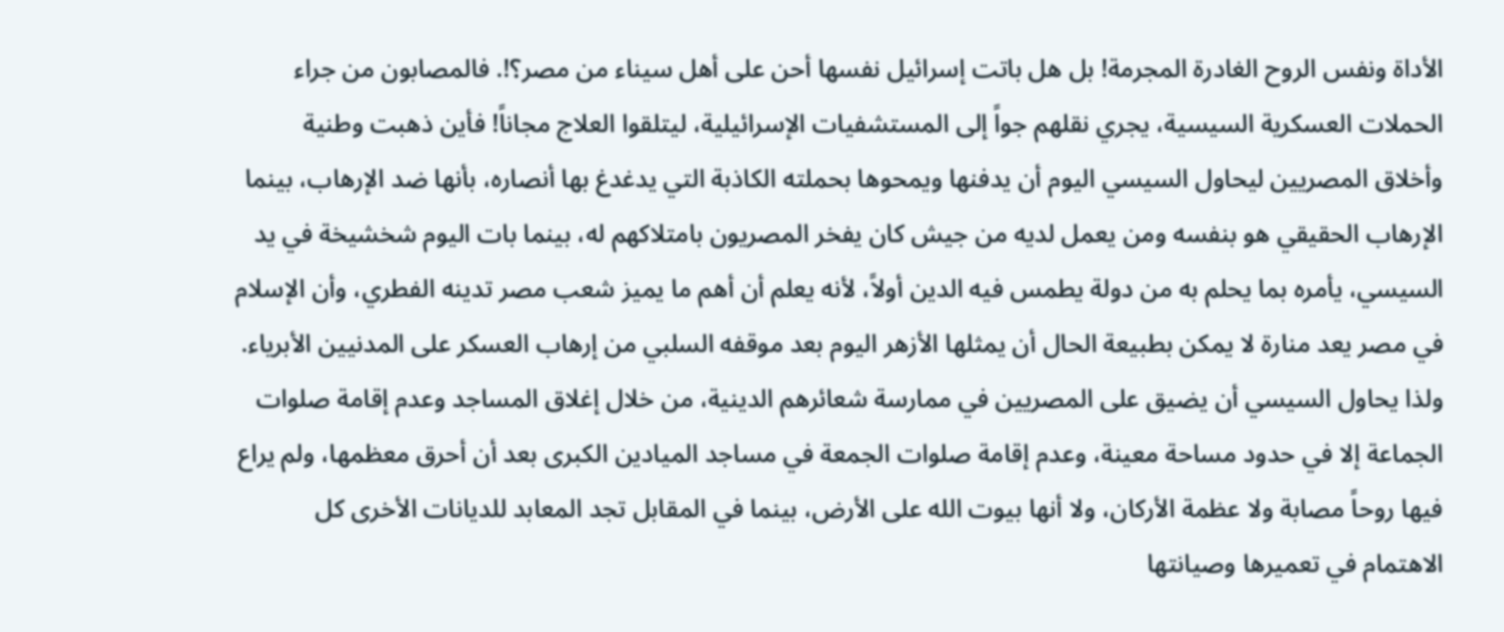الأداة ونفس الروح الغادرة المجرمة! بل هل باتت إسرائيل نفسها أحن على أهل سيناء من مصر؟!. فالمصابون من جراء الحملات العسكرية السيسية، يجري نقلهم جواً إلى المستشفيات الإسرائيلية، ليتلقوا العلاج مجاناً! فأين ذهبت وطنية وأخلاق المصريين ليحاول السيسي اليوم أن يدفنها ويمحوها بحملته الكاذبة التي يدغدغ بها أنصاره، بأنها ضد الإرهاب، بينما الإرهاب الحقيقي هو بنفسه ومن يعمل لديه من جيش كان يفخر المصريون بامتلاكهم له، بينما بات اليوم شخشيخة في يد السيسي، يأمره بما يحلم به من دولة يطمس فيه الدين أولاً، لأنه يعلم أن أهم ما يميز شعب مصر تدينه الفطري، وأن الإسلام في مصر يعد منارة لا يمكن بطبيعة الحال أن يمثلها الأزهر اليوم بعد موقفه السلبي من إرهاب العسكر على المدنيين الأبرياء. ولذا يحاول السيسي أن يضيق على المصريين في ممارسة شعائرهم الدينية، من خلال إغلاق المساجد وعدم إقامة صلوات الجماعة إلا في حدود مساحة معينة، وعدم إقامة صلوات الجمعة في مساجد الميادين الكبرى بعد أن أحرق معظمها، ولم يراع فيها روحاً مصابة ولا عظمة الأركان، ولا أنها بيوت الله على الأرض، بينما في المقابل تجد المعابد للديانات الأخرى كل الاهتمام في تعميرها وصيانتها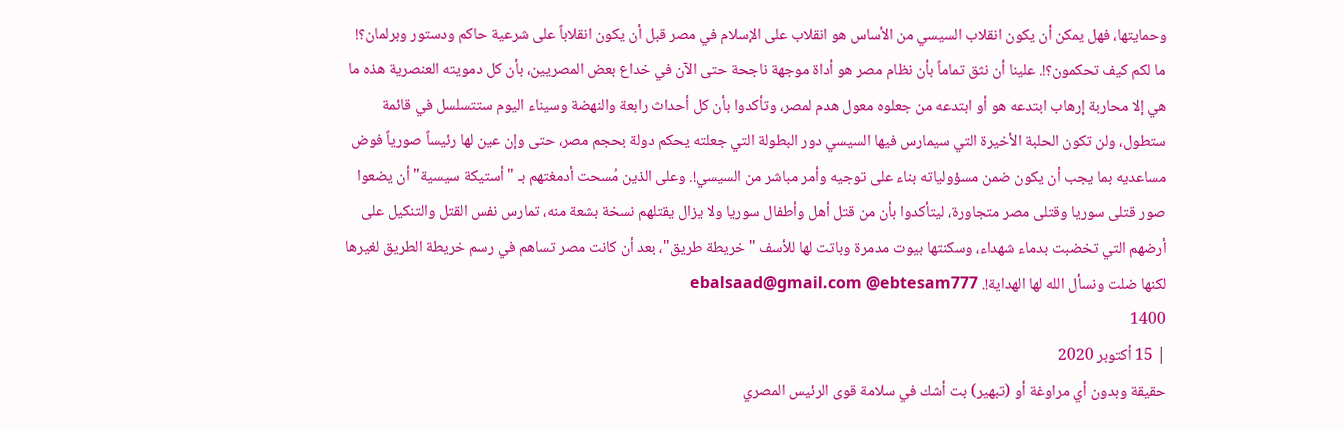وحمايتها، فهل يمكن أن يكون انقلاب السيسي من الأساس هو انقلاب على الإسلام في مصر قبل أن يكون انقلاباً على شرعية حاكم ودستور وبرلمان؟! ما لكم كيف تحكمون؟!. علينا أن نثق تماماً بأن نظام مصر هو أداة موجهة ناجحة حتى الآن في خداع بعض المصريين، بأن كل دمويته العنصرية هذه ما هي إلا محاربة إرهاب ابتدعه هو أو ابتدعه من جعلوه معول هدم لمصر، وتأكدوا بأن كل أحداث رابعة والنهضة وسيناء اليوم ستتسلسل في قائمة ستطول، ولن تكون الحلبة الأخيرة التي سيمارس فيها السيسي دور البطولة التي جعلته يحكم دولة بحجم مصر، حتى وإن عين لها رئيساً صورياً فوض مساعديه بما يجب أن يكون ضمن مسؤولياته بناء على توجيه وأمر مباشر من السيسي!. وعلى الذين مُسحت أدمغتهم بـ "أستيكة سيسية" أن يضعوا صور قتلى سوريا وقتلى مصر متجاورة، ليتأكدوا بأن من قتل أهل وأطفال سوريا ولا يزال يقتلهم نسخة بشعة منه، تمارس نفس القتل والتنكيل على أرضهم التي تخضبت بدماء شهداء، وسكنتها بيوت مدمرة وباتت لها للأسف "خريطة طريق"، بعد أن كانت مصر تساهم في رسم خريطة الطريق لغيرها لكنها ضلت ونسأل الله لها الهداية!. ebalsaad@gmail.com @ebtesam777
1400
| 15 أكتوبر 2020
حقيقة وبدون أي مراوغة أو (تبهير) بت أشك في سلامة قوى الرئيس المصري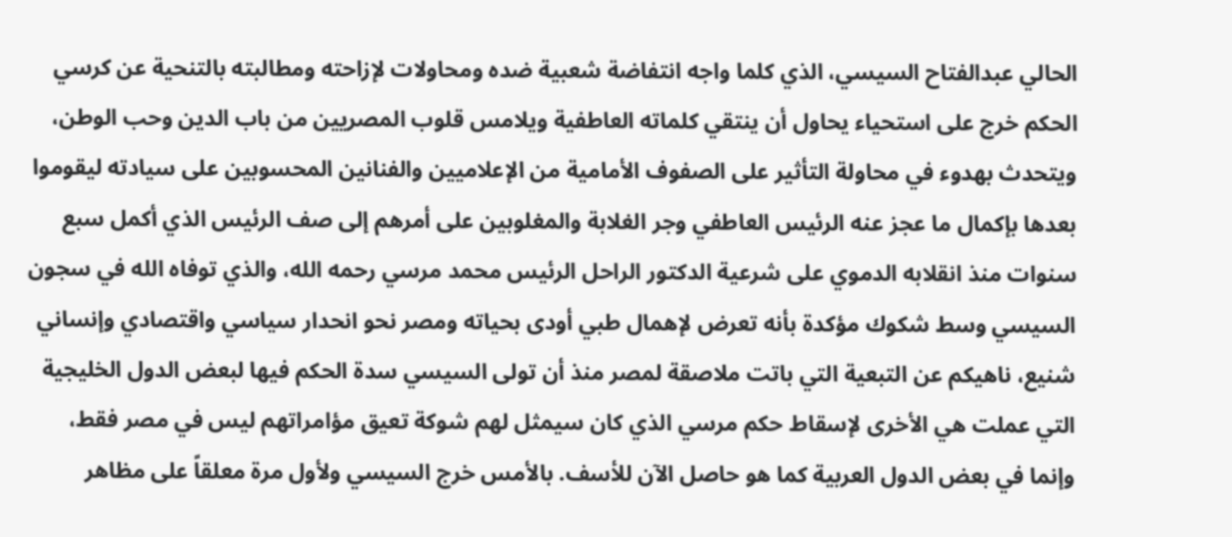الحالي عبدالفتاح السيسي، الذي كلما واجه انتفاضة شعبية ضده ومحاولات لإزاحته ومطالبته بالتنحية عن كرسي الحكم خرج على استحياء يحاول أن ينتقي كلماته العاطفية ويلامس قلوب المصريين من باب الدين وحب الوطن، ويتحدث بهدوء في محاولة التأثير على الصفوف الأمامية من الإعلاميين والفنانين المحسوبين على سيادته ليقوموا بعدها بإكمال ما عجز عنه الرئيس العاطفي وجر الغلابة والمغلوبين على أمرهم إلى صف الرئيس الذي أكمل سبع سنوات منذ انقلابه الدموي على شرعية الدكتور الراحل الرئيس محمد مرسي رحمه الله، والذي توفاه الله في سجون السيسي وسط شكوك مؤكدة بأنه تعرض لإهمال طبي أودى بحياته ومصر نحو انحدار سياسي واقتصادي وإنساني شنيع، ناهيكم عن التبعية التي باتت ملاصقة لمصر منذ أن تولى السيسي سدة الحكم فيها لبعض الدول الخليجية التي عملت هي الأخرى لإسقاط حكم مرسي الذي كان سيمثل لهم شوكة تعيق مؤامراتهم ليس في مصر فقط، وإنما في بعض الدول العربية كما هو حاصل الآن للأسف. بالأمس خرج السيسي ولأول مرة معلقاً على مظاهر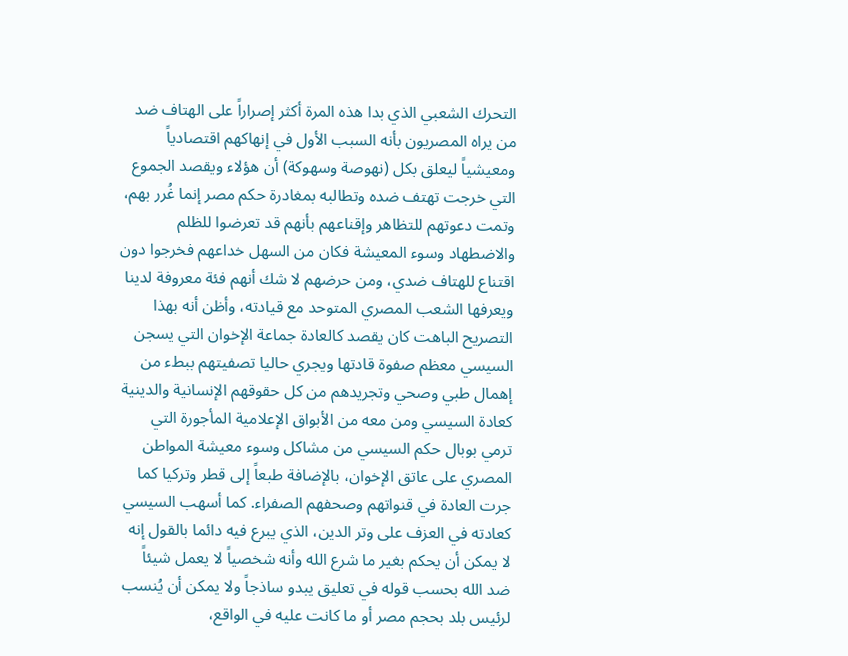التحرك الشعبي الذي بدا هذه المرة أكثر إصراراً على الهتاف ضد من يراه المصريون بأنه السبب الأول في إنهاكهم اقتصادياً ومعيشياً ليعلق بكل (نهوصة وسهوكة) أن هؤلاء ويقصد الجموع التي خرجت تهتف ضده وتطالبه بمغادرة حكم مصر إنما غُرر بهم، وتمت دعوتهم للتظاهر وإقناعهم بأنهم قد تعرضوا للظلم والاضطهاد وسوء المعيشة فكان من السهل خداعهم فخرجوا دون اقتناع للهتاف ضدي، ومن حرضهم لا شك أنهم فئة معروفة لدينا ويعرفها الشعب المصري المتوحد مع قيادته، وأظن أنه بهذا التصريح الباهت كان يقصد كالعادة جماعة الإخوان التي يسجن السيسي معظم صفوة قادتها ويجري حاليا تصفيتهم ببطء من إهمال طبي وصحي وتجريدهم من كل حقوقهم الإنسانية والدينية كعادة السيسي ومن معه من الأبواق الإعلامية المأجورة التي ترمي بوبال حكم السيسي من مشاكل وسوء معيشة المواطن المصري على عاتق الإخوان، بالإضافة طبعاً إلى قطر وتركيا كما جرت العادة في قنواتهم وصحفهم الصفراء. كما أسهب السيسي كعادته في العزف على وتر الدين، الذي يبرع فيه دائما بالقول إنه لا يمكن أن يحكم بغير ما شرع الله وأنه شخصياً لا يعمل شيئاً ضد الله بحسب قوله في تعليق يبدو ساذجاً ولا يمكن أن يُنسب لرئيس بلد بحجم مصر أو ما كانت عليه في الواقع،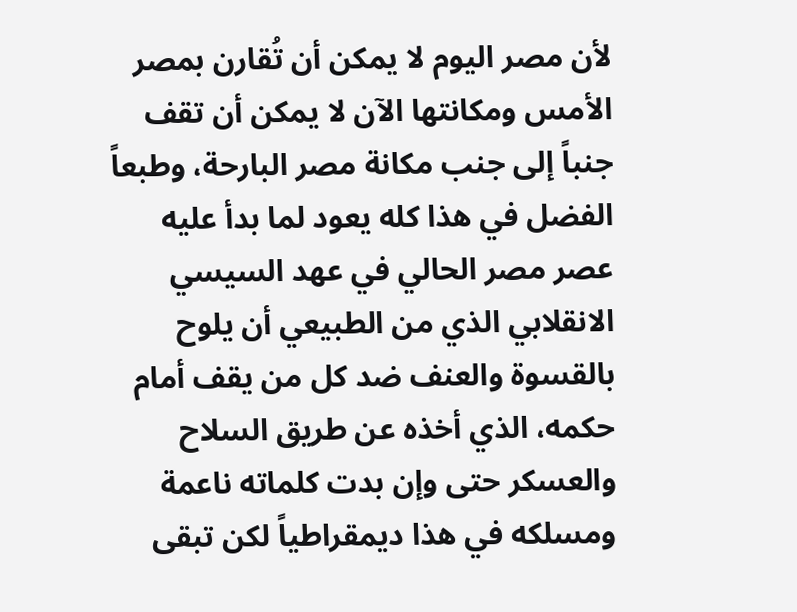لأن مصر اليوم لا يمكن أن تُقارن بمصر الأمس ومكانتها الآن لا يمكن أن تقف جنباً إلى جنب مكانة مصر البارحة، وطبعاً الفضل في هذا كله يعود لما بدأ عليه عصر مصر الحالي في عهد السيسي الانقلابي الذي من الطبيعي أن يلوح بالقسوة والعنف ضد كل من يقف أمام حكمه، الذي أخذه عن طريق السلاح والعسكر حتى وإن بدت كلماته ناعمة ومسلكه في هذا ديمقراطياً لكن تبقى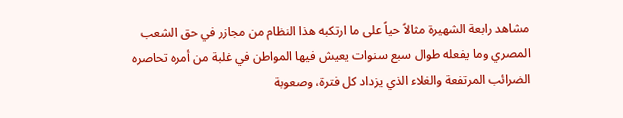مشاهد رابعة الشهيرة مثالاً حياً على ما ارتكبه هذا النظام من مجازر في حق الشعب المصري وما يفعله طوال سبع سنوات يعيش فيها المواطن في غلبة من أمره تحاصره الضرائب المرتفعة والغلاء الذي يزداد كل فترة، وصعوبة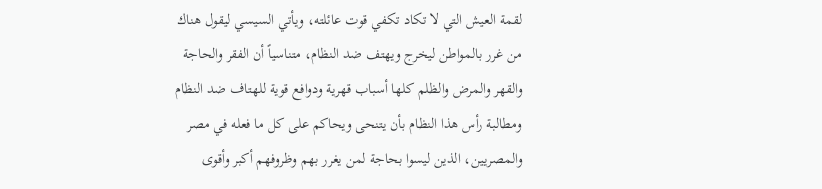لقمة العيش التي لا تكاد تكفي قوت عائلته، ويأتي السيسي ليقول هناك من غرر بالمواطن ليخرج ويهتف ضد النظام، متناسياً أن الفقر والحاجة والقهر والمرض والظلم كلها أسباب قهرية ودوافع قوية للهتاف ضد النظام ومطالبة رأس هذا النظام بأن يتنحى ويحاكم على كل ما فعله في مصر والمصريين، الذين ليسوا بحاجة لمن يغرر بهم وظروفهم أكبر وأقوى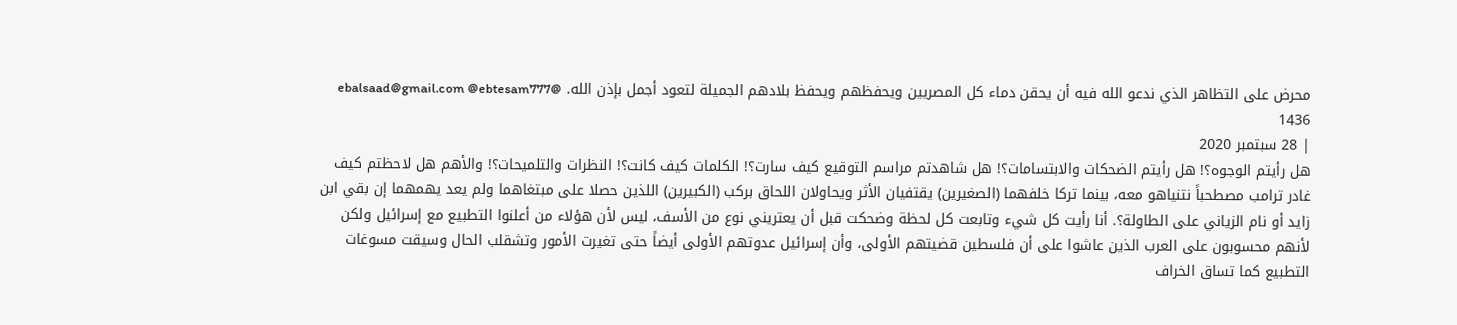محرض على التظاهر الذي ندعو الله فيه أن يحقن دماء كل المصريين ويحفظهم ويحفظ بلادهم الجميلة لتعود أجمل بإذن الله. @ebalsaad@gmail.com @ebtesam777
1436
| 28 سبتمبر 2020
هل رأيتم الوجوه؟! هل رأيتم الضحكات والابتسامات؟! هل شاهدتم مراسم التوقيع كيف سارت؟! الكلمات كيف كانت؟! النظرات والتلميحات؟! والأهم هل لاحظتم كيف غادر ترامب مصطحباً نتنياهو معه، بينما تركا خلفهما (الصغيرين) يقتفيان الأثر ويحاولان اللحاق بركب (الكبيرين) اللذين حصلا على مبتغاهما ولم يعد يهمهما إن بقي ابن زايد أو نام الزياني على الطاولة؟. أنا رأيت كل شيء وتابعت كل لحظة وضحكت قبل أن يعتريني نوع من الأسف، ليس لأن هؤلاء من أعلنوا التطبيع مع إسرائيل ولكن لأنهم محسوبون على العرب الذين عاشوا على أن فلسطين قضيتهم الأولى، وأن إسرائيل عدوتهم الأولى أيضاً حتى تغيرت الأمور وتشقلب الحال وسيقت مسوغات التطبيع كما تساق الخراف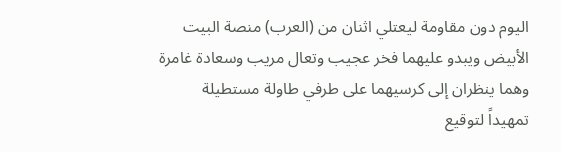اليوم دون مقاومة ليعتلي اثنان من (العرب) منصة البيت الأبيض ويبدو عليهما فخر عجيب وتعال مريب وسعادة غامرة وهما ينظران إلى كرسيهما على طرفي طاولة مستطيلة تمهيداً لتوقيع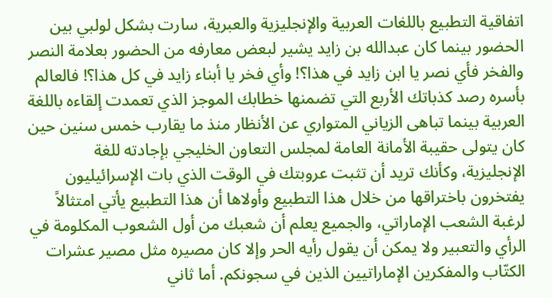اتفاقية التطبيع باللغات العربية والإنجليزية والعبرية، سارت بشكل لولبي بين الحضور بينما كان عبدالله بن زايد يشير لبعض معارفه من الحضور بعلامة النصر والفخر فأي نصر يا ابن زايد في هذا؟! وأي فخر يا أبناء زايد في كل هذا؟! فالعالم بأسره رصد كذباتك الأربع التي تضمنها خطابك الموجز الذي تعمدت إلقاءه باللغة العربية بينما تباهى الزياني المتواري عن الأنظار منذ ما يقارب خمس سنين حين كان يتولى حقيبة الأمانة العامة لمجلس التعاون الخليجي بإجادته للغة الإنجليزية، وكأنك تريد أن تثبت عروبتك في الوقت الذي بات الإسرائيليون يفتخرون باختراقها من خلال هذا التطبيع وأولاها أن هذا التطبيع يأتي امتثالاً لرغبة الشعب الإماراتي، والجميع يعلم أن شعبك من أول الشعوب المكلومة في الرأي والتعبير ولا يمكن أن يقول رأيه الحر وإلا كان مصيره مثل مصير عشرات الكتّاب والمفكرين الإماراتيين الذين في سجونكم. أما ثاني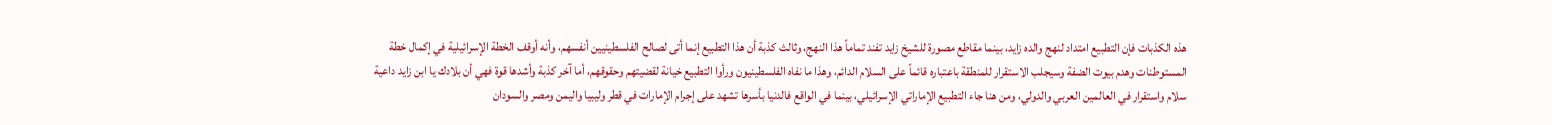هذه الكذبات فإن التطبيع امتداد لنهج والده زايد، بينما مقاطع مصورة للشيخ زايد تفند تماماً هذا النهج، وثالث كذبة أن هذا التطبيع إنما أتى لصالح الفلسطينيين أنفسهم، وأنه أوقف الخطة الإسرائيلية في إكمال خطة المستوطنات وهدم بيوت الضفة وسيجلب الاستقرار للمنطقة باعتباره قائماً على السلام الدائم، وهذا ما نفاه الفلسطينيون ورأوا التطبيع خيانة لقضيتهم وحقوقهم، أما آخر كذبة وأشدها قوة فهي أن بلادك يا ابن زايد داعية سلام واستقرار في العالمين العربي والدولي، ومن هنا جاء التطبيع الإماراتي الإسرائيلي، بينما في الواقع فالدنيا بأسرها تشهد على إجرام الإمارات في قطر وليبيا واليمن ومصر والسودان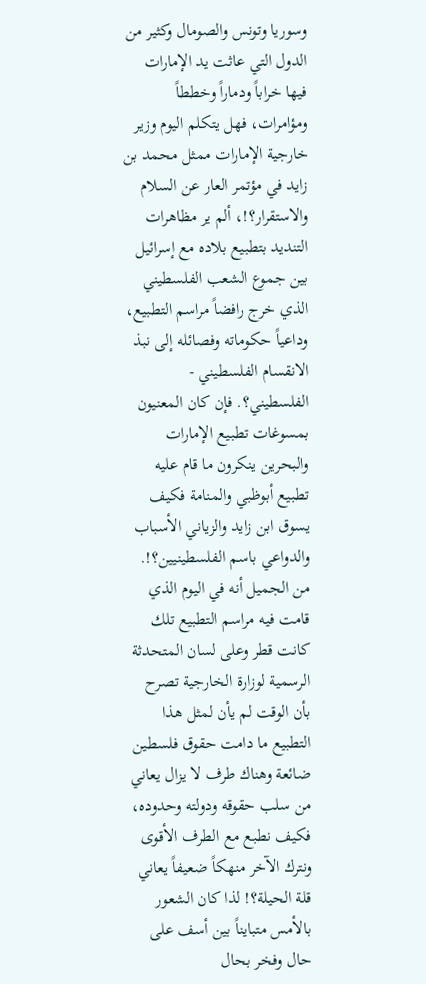وسوريا وتونس والصومال وكثير من الدول التي عاثت يد الإمارات فيها خراباً ودماراً وخططاً ومؤامرات، فهل يتكلم اليوم وزير خارجية الإمارات ممثل محمد بن زايد في مؤتمر العار عن السلام والاستقرار؟!، ألم ير مظاهرات التنديد بتطبيع بلاده مع إسرائيل بين جموع الشعب الفلسطيني الذي خرج رافضاً مراسم التطبيع، وداعياً حكوماته وفصائله إلى نبذ الانقسام الفلسطيني - الفلسطيني؟. فإن كان المعنيون بمسوغات تطبيع الإمارات والبحرين ينكرون ما قام عليه تطبيع أبوظبي والمنامة فكيف يسوق ابن زايد والزياني الأسباب والدواعي باسم الفلسطينيين؟!. من الجميل أنه في اليوم الذي قامت فيه مراسم التطبيع تلك كانت قطر وعلى لسان المتحدثة الرسمية لوزارة الخارجية تصرح بأن الوقت لم يأن لمثل هذا التطبيع ما دامت حقوق فلسطين ضائعة وهناك طرف لا يزال يعاني من سلب حقوقه ودولته وحدوده، فكيف نطبع مع الطرف الأقوى ونترك الآخر منهكاً ضعيفاً يعاني قلة الحيلة؟! لذا كان الشعور بالأمس متبايناً بين أسف على حال وفخر بحال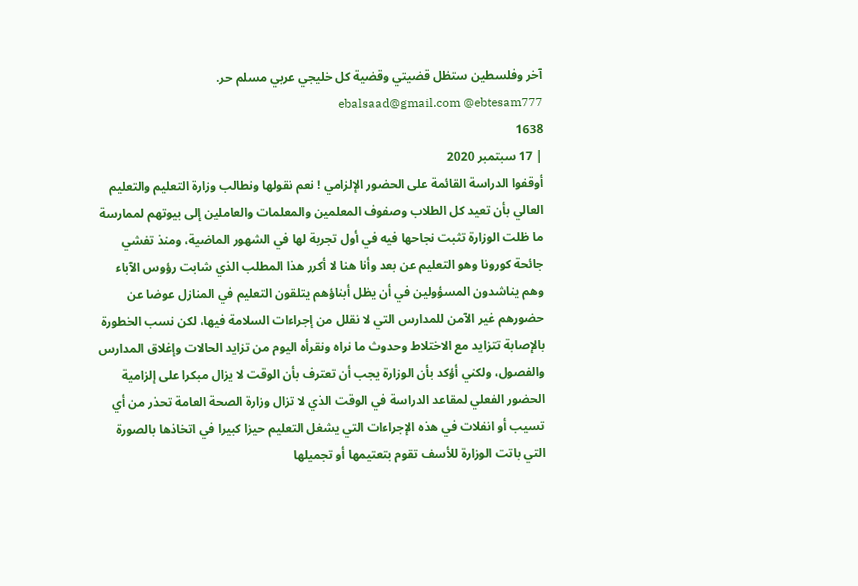آخر وفلسطين ستظل قضيتي وقضية كل خليجي عربي مسلم حر. ebalsaad@gmail.com @ebtesam777
1638
| 17 سبتمبر 2020
أوقفوا الدراسة القائمة على الحضور الإلزامي ! نعم نقولها ونطالب وزارة التعليم والتعليم العالي بأن تعيد كل الطلاب وصفوف المعلمين والمعلمات والعاملين إلى بيوتهم لممارسة ما ظلت الوزارة تثبت نجاحها فيه في أول تجربة لها في الشهور الماضية، ومنذ تفشي جائحة كورونا وهو التعليم عن بعد وأنا هنا لا أكرر هذا المطلب الذي شابت رؤوس الآباء وهم يناشدون المسؤولين في أن يظل أبناؤهم يتلقون التعليم في المنازل عوضا عن حضورهم غير الآمن للمدارس التي لا نقلل من إجراءات السلامة فيها، لكن نسب الخطورة بالإصابة تتزايد مع الاختلاط وحدوث ما نراه ونقرأه اليوم من تزايد الحالات وإغلاق المدارس والفصول، ولكني أؤكد بأن الوزارة يجب أن تعترف بأن الوقت لا يزال مبكرا على إلزامية الحضور الفعلي لمقاعد الدراسة في الوقت الذي لا تزال وزارة الصحة العامة تحذر من أي تسيب أو انفلات في هذه الإجراءات التي يشغل التعليم حيزا كبيرا في اتخاذها بالصورة التي باتت الوزارة للأسف تقوم بتعتيمها أو تجميلها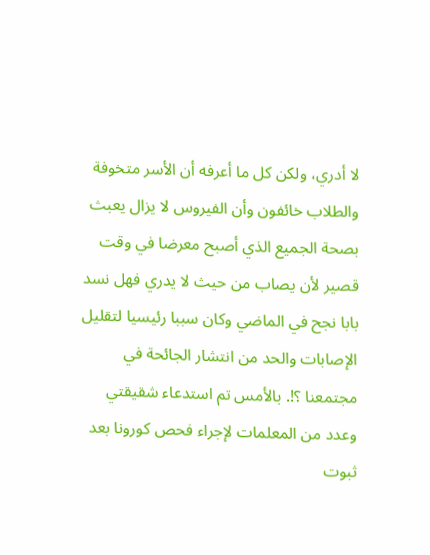لا أدري، ولكن كل ما أعرفه أن الأسر متخوفة والطلاب خائفون وأن الفيروس لا يزال يعبث بصحة الجميع الذي أصبح معرضا في وقت قصير لأن يصاب من حيث لا يدري فهل نسد بابا نجح في الماضي وكان سببا رئيسيا لتقليل الإصابات والحد من انتشار الجائحة في مجتمعنا ؟!. بالأمس تم استدعاء شقيقتي وعدد من المعلمات لإجراء فحص كورونا بعد ثبوت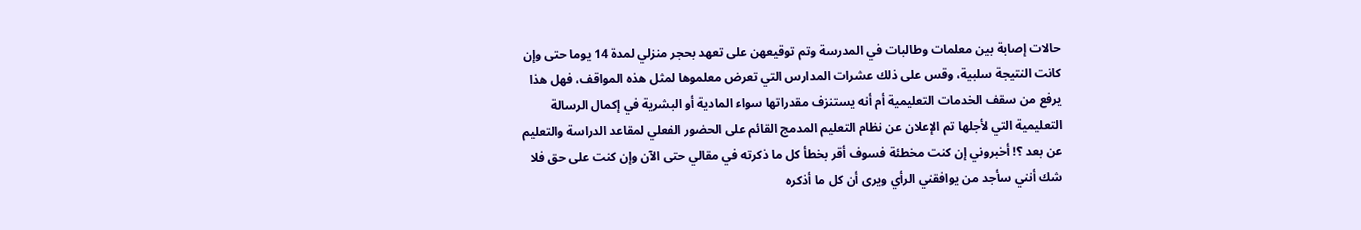حالات إصابة بين معلمات وطالبات في المدرسة وتم توقيعهن على تعهد بحجر منزلي لمدة 14 يوما حتى وإن كانت النتيجة سلبية، وقس على ذلك عشرات المدارس التي تعرض معلموها لمثل هذه المواقف، فهل هذا يرفع من سقف الخدمات التعليمية أم أنه يستنزف مقدراتها سواء المادية أو البشرية في إكمال الرسالة التعليمية التي لأجلها تم الإعلان عن نظام التعليم المدمج القائم على الحضور الفعلي لمقاعد الدراسة والتعليم عن بعد ؟! أخبروني إن كنت مخطئة فسوف أقر بخطأ كل ما ذكرته في مقالي حتى الآن وإن كنت على حق فلا شك أنني سأجد من يوافقني الرأي ويرى أن كل ما أذكره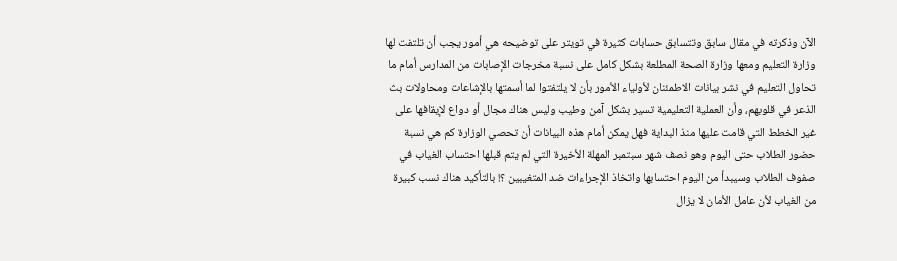الآن وذكرته في مقال سابق وتتسابق حسابات كثيرة في تويتر على توضيحه هي أمور يجب أن تلتفت لها وزارة التعليم ومعها وزارة الصحة المطلعة بشكل كامل على نسبة مخرجات الإصابات من المدارس أمام ما تحاول التعليم في نشر بيانات الاطمئنان لأولياء الأمور بأن لا يلتفتوا لما أسمتها بالإشاعات ومحاولات بث الذعر في قلوبهم، وأن العملية التعليمية تسير بشكل آمن وطيب وليس هناك مجال أو دواع لإيقافها على غير الخطط التي قامت عليها منذ البداية فهل يمكن أمام هذه البيانات أن تحصي الوزارة كم هي نسبة حضور الطلاب حتى اليوم وهو نصف شهر سبتمبر المهلة الأخيرة التي لم يتم قبلها احتساب الغياب في صفوف الطلاب وسيبدأ من اليوم احتسابها واتخاذ الإجراءات ضد المتغيبين ؟! بالتأكيد هناك نسب كبيرة من الغياب لأن عامل الأمان لا يزال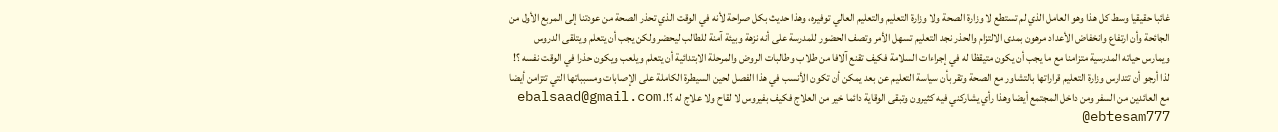غائبا حقيقيا وسط كل هذا وهو العامل الذي لم تستطع لا وزارة الصحة ولا وزارة التعليم والتعليم العالي توفيره، وهذا حديث بكل صراحة لأنه في الوقت الذي تحذر الصحة من عودتنا إلى المربع الأول من الجائحة وأن ارتفاع وانخفاض الأعداد مرهون بمدى الالتزام والحذر نجد التعليم تسهل الأمر وتصف الحضور للمدرسة على أنه نزهة وبيئة آمنة للطالب ليحضر ولكن يجب أن يتعلم ويتلقى الدروس ويمارس حياته المدرسية متزامنا مع ما يجب أن يكون متيقظا له في إجراءات السلامة فكيف تقنع آلافا من طلاب وطالبات الروض والمرحلة الابتدائية أن يتعلم ويلعب ويكون حذرا في الوقت نفسه ؟! لذا أرجو أن تتدارس وزارة التعليم قراراتها بالتشاور مع الصحة وتقر بأن سياسة التعليم عن بعد يمكن أن تكون الأنسب في هذا الفصل لحين السيطرة الكاملة على الإصابات ومسبباتها التي تتزامن أيضا مع العائدين من السفر ومن داخل المجتمع أيضا وهذا رأي يشاركني فيه كثيرون وتبقى الوقاية دائما خير من العلاج فكيف بفيروس لا لقاح ولا علاج له ؟!. ebalsaad@gmail.com @ebtesam777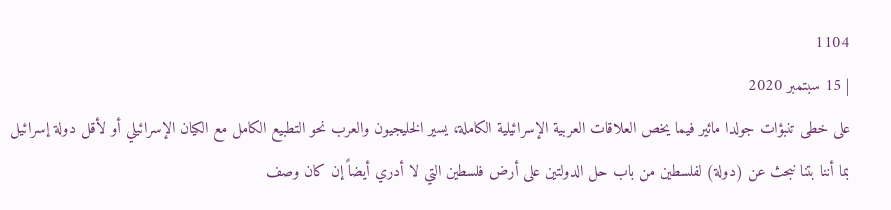1104
| 15 سبتمبر 2020
على خطى تنبؤات جولدا مائير فيما يخص العلاقات العربية الإسرائيلية الكاملة، يسير الخليجيون والعرب نحو التطبيع الكامل مع الكيان الإسرائيلي أو لأقل دولة إسرائيل بما أننا بتنا نبحث عن (دولة) لفلسطين من باب حل الدولتين على أرض فلسطين التي لا أدري أيضاً إن كان وصف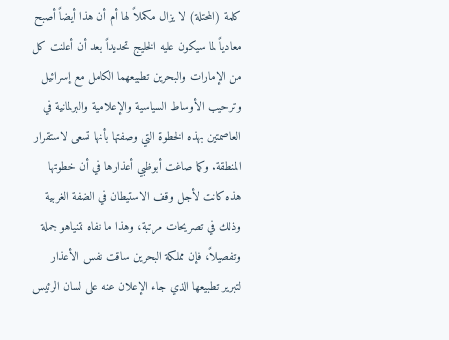كلمة (المحتلة) لا يزال مكملاً لها أم أن هذا أيضاً أصبح معادياً لما سيكون عليه الخليج تحديداً بعد أن أعلنت كل من الإمارات والبحرين تطبيعهما الكامل مع إسرائيل وترحيب الأوساط السياسية والإعلامية والبرلمانية في العاصمتين بهذه الخطوة التي وصفتها بأنها تسعى لاستقرار المنطقة. وكما صاغت أبوظبي أعذارها في أن خطوتها هذه كانت لأجل وقف الاستيطان في الضفة الغربية وذلك في تصريحات مرتبة، وهذا ما نفاه نتنياهو جملة وتفصيلاً، فإن مملكة البحرين ساقت نفس الأعذار لتبرير تطبيعها الذي جاء الإعلان عنه على لسان الرئيس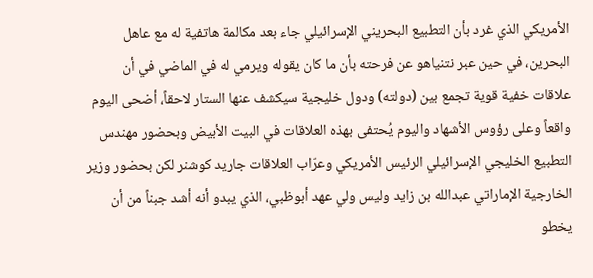الأمريكي الذي غرد بأن التطبيع البحريني الإسرائيلي جاء بعد مكالمة هاتفية له مع عاهل البحرين، في حين عبر نتنياهو عن فرحته بأن ما كان يقوله ويرمي له في الماضي في أن علاقات خفية قوية تجمع بين (دولته) ودول خليجية سيكشف عنها الستار لاحقاً، أضحى اليوم واقعاً وعلى رؤوس الأشهاد واليوم يُحتفى بهذه العلاقات في البيت الأبيض وبحضور مهندس التطبيع الخليجي الإسرائيلي الرئيس الأمريكي وعرّاب العلاقات جاريد كوشنر لكن بحضور وزير الخارجية الإماراتي عبدالله بن زايد وليس ولي عهد أبوظبي، الذي يبدو أنه أشد جبناً من أن يخطو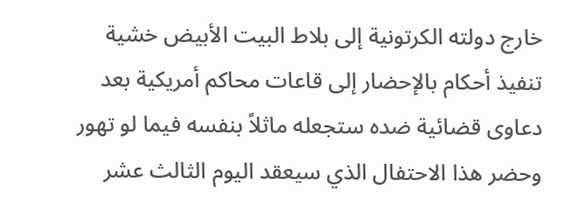خارج دولته الكرتونية إلى بلاط البيت الأبيض خشية تنفيذ أحكام بالإحضار إلى قاعات محاكم أمريكية بعد دعاوى قضائية ضده ستجعله ماثلاً بنفسه فيما لو تهور وحضر هذا الاحتفال الذي سيعقد اليوم الثالث عشر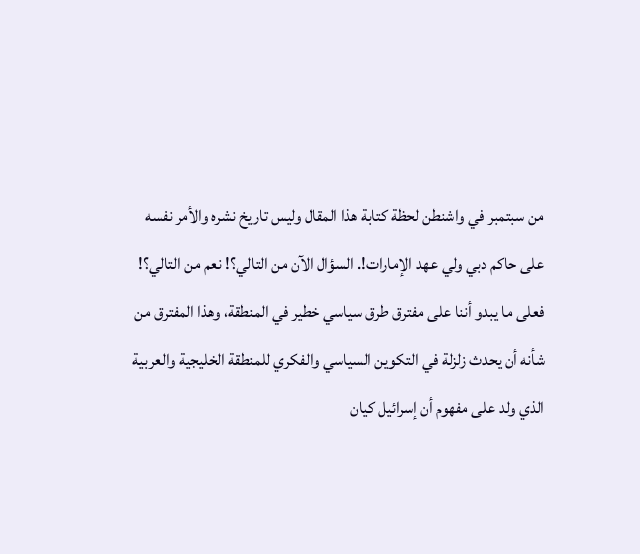من سبتمبر في واشنطن لحظة كتابة هذا المقال وليس تاريخ نشره والأمر نفسه على حاكم دبي ولي عهد الإمارات!. السؤال الآن من التالي؟! نعم من التالي؟! فعلى ما يبدو أننا على مفترق طرق سياسي خطير في المنطقة، وهذا المفترق من شأنه أن يحدث زلزلة في التكوين السياسي والفكري للمنطقة الخليجية والعربية الذي ولد على مفهوم أن إسرائيل كيان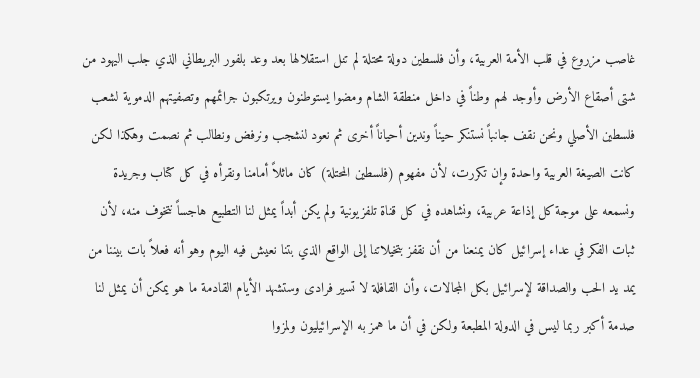غاصب مزروع في قلب الأمة العربية، وأن فلسطين دولة محتلة لم تنل استقلالها بعد وعد بلفور البريطاني الذي جلب اليهود من شتى أصقاع الأرض وأوجد لهم وطناً في داخل منطقة الشام ومضوا يستوطنون ويرتكبون جرائمهم وتصفيتهم الدموية لشعب فلسطين الأصلي ونحن نقف جانباً نستنكر حيناً وندين أحياناً أخرى ثم نعود لنشجب ونرفض ونطالب ثم نصمت وهكذا لكن كانت الصيغة العربية واحدة وإن تكررت، لأن مفهوم (فلسطين المحتلة) كان ماثلاً أمامنا ونقرأه في كل كتاب وجريدة ونسمعه على موجة كل إذاعة عربية، ونشاهده في كل قناة تلفزيونية ولم يكن أبداً يمثل لنا التطبيع هاجساً نتخوف منه، لأن ثبات الفكر في عداء إسرائيل كان يمنعنا من أن نقفز بتخيلاتنا إلى الواقع الذي بتنا نعيش فيه اليوم وهو أنه فعلاً بات بيننا من يمد يد الحب والصداقة لإسرائيل بكل المجالات، وأن القافلة لا تسير فرادى وستشهد الأيام القادمة ما هو يمكن أن يمثل لنا صدمة أكبر ربما ليس في الدولة المطبعة ولكن في أن ما همز به الإسرائيليون ولمزوا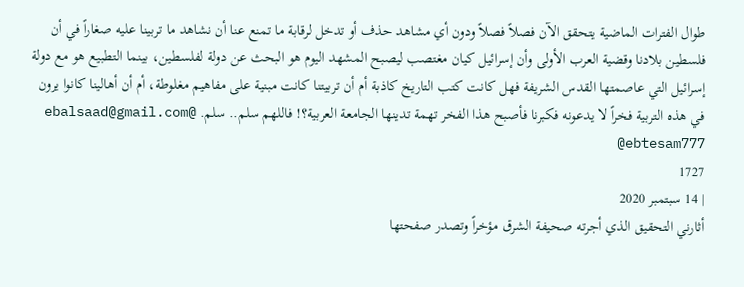طوال الفترات الماضية يتحقق الآن فصلاً فصلاً ودون أي مشاهد حذف أو تدخل لرقابة ما تمنع عنا أن نشاهد ما تربينا عليه صغاراً في أن فلسطين بلادنا وقضية العرب الأولى وأن إسرائيل كيان مغتصب ليصبح المشهد اليوم هو البحث عن دولة لفلسطين، بينما التطبيع هو مع دولة إسرائيل التي عاصمتها القدس الشريفة فهل كانت كتب التاريخ كاذبة أم أن تربيتنا كانت مبنية على مفاهيم مغلوطة، أم أن أهالينا كانوا يرون في هذه التربية فخراً لا يدعونه فكبرنا فأصبح هذا الفخر تهمة تدينها الجامعة العربية؟! فاللهم سلم.. سلم. @ebalsaad@gmail.com @ebtesam777
1727
| 14 سبتمبر 2020
أثارني التحقيق الذي أجرته صحيفة الشرق مؤخراً وتصدر صفحتها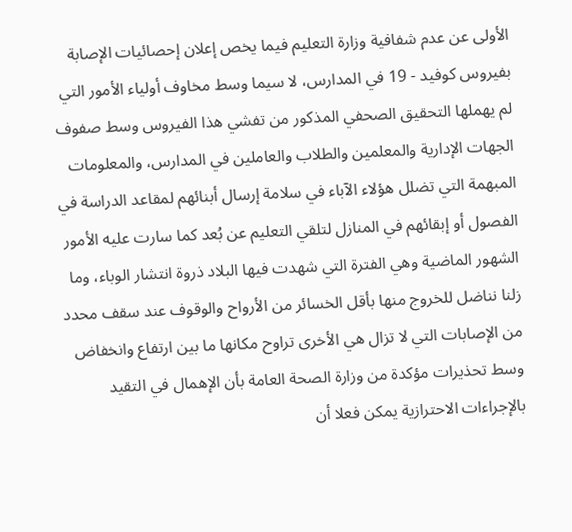الأولى عن عدم شفافية وزارة التعليم فيما يخص إعلان إحصائيات الإصابة بفيروس كوفيد - 19 في المدارس، لا سيما وسط مخاوف أولياء الأمور التي لم يهملها التحقيق الصحفي المذكور من تفشي هذا الفيروس وسط صفوف الجهات الإدارية والمعلمين والطلاب والعاملين في المدارس، والمعلومات المبهمة التي تضلل هؤلاء الآباء في سلامة إرسال أبنائهم لمقاعد الدراسة في الفصول أو إبقائهم في المنازل لتلقي التعليم عن بُعد كما سارت عليه الأمور الشهور الماضية وهي الفترة التي شهدت فيها البلاد ذروة انتشار الوباء، وما زلنا نناضل للخروج منها بأقل الخسائر من الأرواح والوقوف عند سقف محدد من الإصابات التي لا تزال هي الأخرى تراوح مكانها ما بين ارتفاع وانخفاض وسط تحذيرات مؤكدة من وزارة الصحة العامة بأن الإهمال في التقيد بالإجراءات الاحترازية يمكن فعلا أن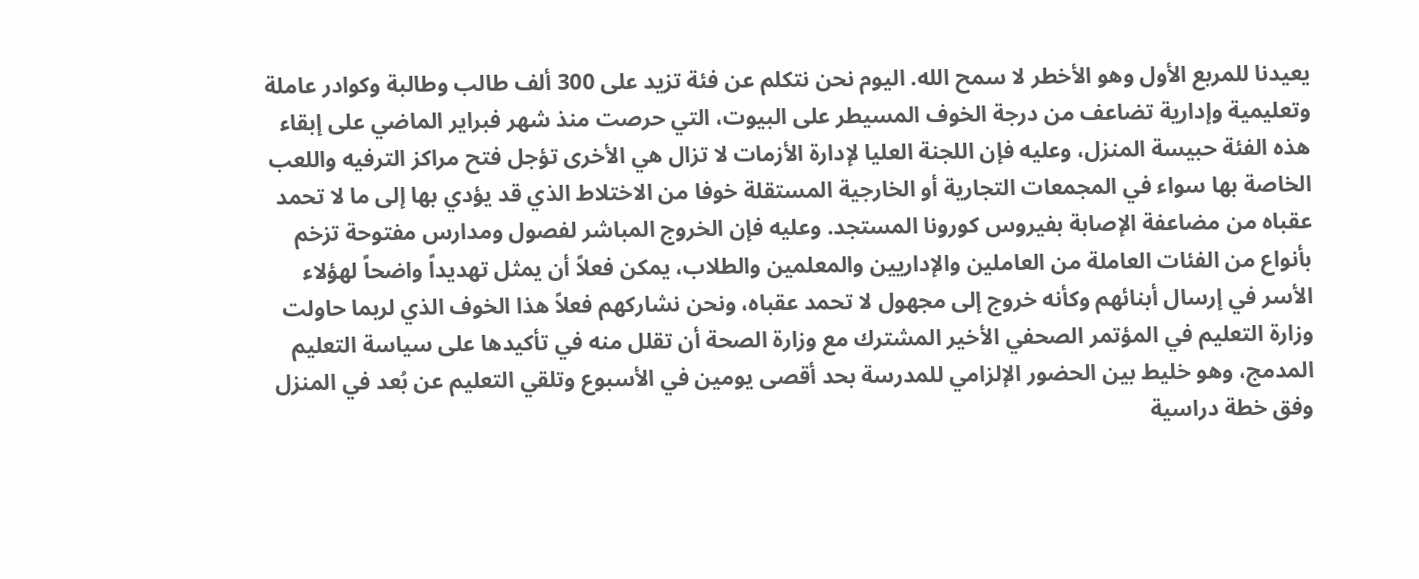يعيدنا للمربع الأول وهو الأخطر لا سمح الله. اليوم نحن نتكلم عن فئة تزيد على 300 ألف طالب وطالبة وكوادر عاملة وتعليمية وإدارية تضاعف من درجة الخوف المسيطر على البيوت، التي حرصت منذ شهر فبراير الماضي على إبقاء هذه الفئة حبيسة المنزل، وعليه فإن اللجنة العليا لإدارة الأزمات لا تزال هي الأخرى تؤجل فتح مراكز الترفيه واللعب الخاصة بها سواء في المجمعات التجارية أو الخارجية المستقلة خوفا من الاختلاط الذي قد يؤدي بها إلى ما لا تحمد عقباه من مضاعفة الإصابة بفيروس كورونا المستجد. وعليه فإن الخروج المباشر لفصول ومدارس مفتوحة تزخم بأنواع من الفئات العاملة من العاملين والإداريين والمعلمين والطلاب، يمكن فعلاً أن يمثل تهديداً واضحاً لهؤلاء الأسر في إرسال أبنائهم وكأنه خروج إلى مجهول لا تحمد عقباه، ونحن نشاركهم فعلاً هذا الخوف الذي لربما حاولت وزارة التعليم في المؤتمر الصحفي الأخير المشترك مع وزارة الصحة أن تقلل منه في تأكيدها على سياسة التعليم المدمج، وهو خليط بين الحضور الإلزامي للمدرسة بحد أقصى يومين في الأسبوع وتلقي التعليم عن بُعد في المنزل وفق خطة دراسية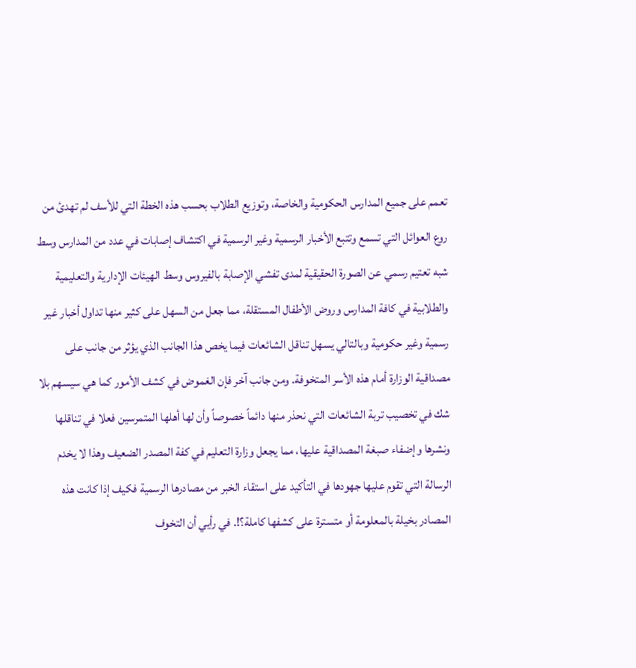تعمم على جميع المدارس الحكومية والخاصة، وتوزيع الطلاب بحسب هذه الخطة التي للأسف لم تهدئ من روع العوائل التي تسمع وتتبع الأخبار الرسمية وغير الرسمية في اكتشاف إصابات في عدد من المدارس وسط شبه تعتيم رسمي عن الصورة الحقيقية لمدى تفشي الإصابة بالفيروس وسط الهيئات الإدارية والتعليمية والطلابية في كافة المدارس وروض الأطفال المستقلة، مما جعل من السهل على كثير منها تداول أخبار غير رسمية وغير حكومية وبالتالي يسهل تناقل الشائعات فيما يخص هذا الجانب الذي يؤثر من جانب على مصداقية الوزارة أمام هذه الأسر المتخوفة. ومن جانب آخر فإن الغموض في كشف الأمور كما هي سيسهم بلا شك في تخصيب تربة الشائعات التي نحذر منها دائماً خصوصاً وأن لها أهلها المتمرسين فعلا في تناقلها ونشرها وإضفاء صبغة المصداقية عليها، مما يجعل وزارة التعليم في كفة المصدر الضعيف وهذا لا يخدم الرسالة التي تقوم عليها جهودها في التأكيد على استقاء الخبر من مصادرها الرسمية فكيف إذا كانت هذه المصادر بخيلة بالمعلومة أو متسترة على كشفها كاملة؟!. في رأيي أن التخوف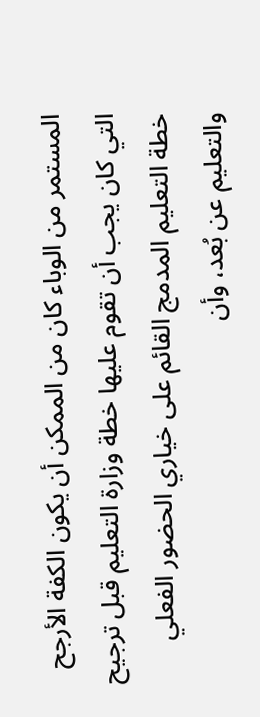المستمر من الوباء كان من الممكن أن يكون الكفة الأرجح التي كان يجب أن تقوم عليها خطة وزارة التعليم قبل ترجيح خطة التعليم المدمج القائم على خياري الحضور الفعلي والتعليم عن بُعد، وأن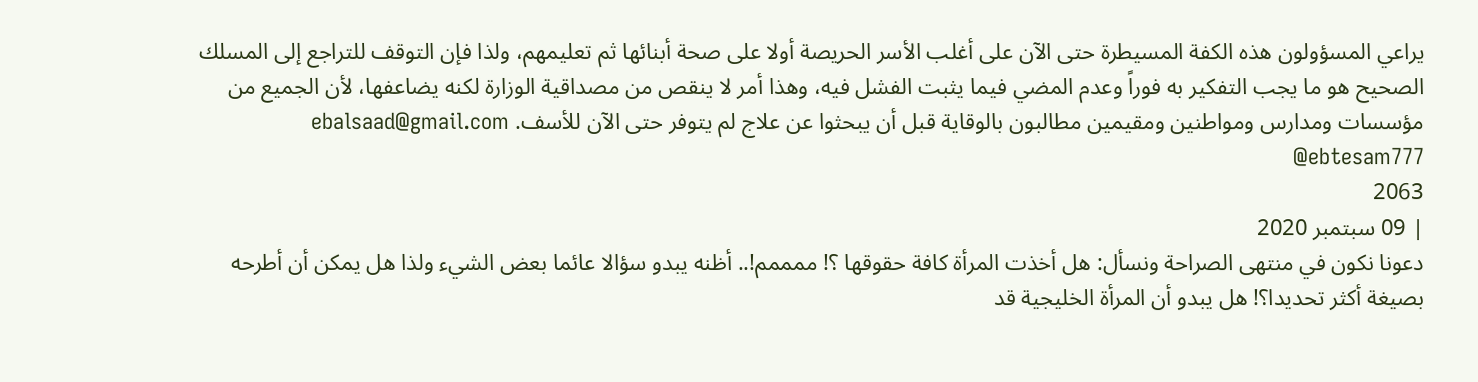يراعي المسؤولون هذه الكفة المسيطرة حتى الآن على أغلب الأسر الحريصة أولا على صحة أبنائها ثم تعليمهم، ولذا فإن التوقف للتراجع إلى المسلك الصحيح هو ما يجب التفكير به فوراً وعدم المضي فيما يثبت الفشل فيه، وهذا أمر لا ينقص من مصداقية الوزارة لكنه يضاعفها، لأن الجميع من مؤسسات ومدارس ومواطنين ومقيمين مطالبون بالوقاية قبل أن يبحثوا عن علاج لم يتوفر حتى الآن للأسف. ebalsaad@gmail.com @ebtesam777
2063
| 09 سبتمبر 2020
دعونا نكون في منتهى الصراحة ونسأل: هل أخذت المرأة كافة حقوقها ؟! ممممم!.. أظنه يبدو سؤالا عائما بعض الشيء ولذا هل يمكن أن أطرحه بصيغة أكثر تحديدا؟! هل يبدو أن المرأة الخليجية قد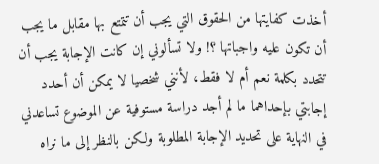أخذت كفايتها من الحقوق التي يجب أن تتمتع بها مقابل ما يجب أن تكون عليه واجباتها ؟! ولا تسألوني إن كانت الإجابة يجب أن تتحدد بكلمة نعم أم لا فقط، لأنني شخصيا لا يمكن أن أحدد إجابتي بإحداهما ما لم أجد دراسة مستوفية عن الموضوع تساعدني في النهاية على تحديد الإجابة المطلوبة ولكن بالنظر إلى ما نراه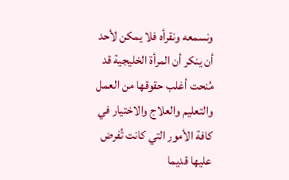ونسمعه ونقرأه فلا يمكن لأحد أن ينكر أن المرأة الخليجية قد مُنحت أغلب حقوقها من العمل والتعليم والعلاج والاختيار في كافة الأمور التي كانت تُفرض عليها قديما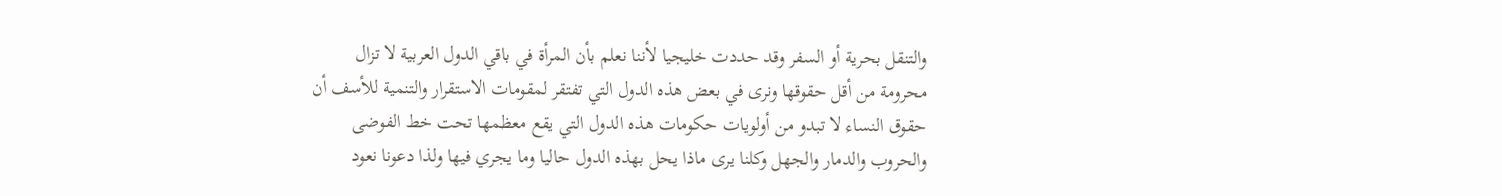والتنقل بحرية أو السفر وقد حددت خليجيا لأننا نعلم بأن المرأة في باقي الدول العربية لا تزال محرومة من أقل حقوقها ونرى في بعض هذه الدول التي تفتقر لمقومات الاستقرار والتنمية للأسف أن حقوق النساء لا تبدو من أولويات حكومات هذه الدول التي يقع معظمها تحت خط الفوضى والحروب والدمار والجهل وكلنا يرى ماذا يحل بهذه الدول حاليا وما يجري فيها ولذا دعونا نعود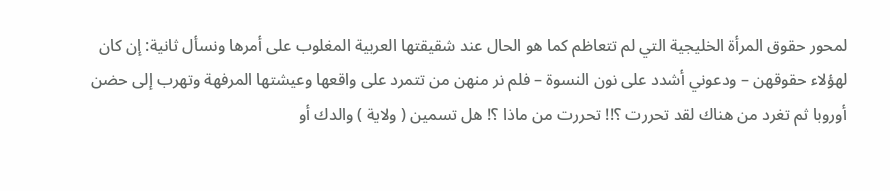لمحور حقوق المرأة الخليجية التي لم تتعاظم كما هو الحال عند شقيقتها العربية المغلوب على أمرها ونسأل ثانية: إن كان لهؤلاء حقوقهن – ودعوني أشدد على نون النسوة – فلم نر منهن من تتمرد على واقعها وعيشتها المرفهة وتهرب إلى حضن أوروبا ثم تغرد من هناك لقد تحررت ؟!! تحررت من ماذا ؟! هل تسمين ( ولاية ) والدك أو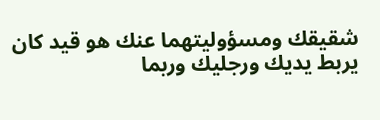شقيقك ومسؤوليتهما عنك هو قيد كان يربط يديك ورجليك وربما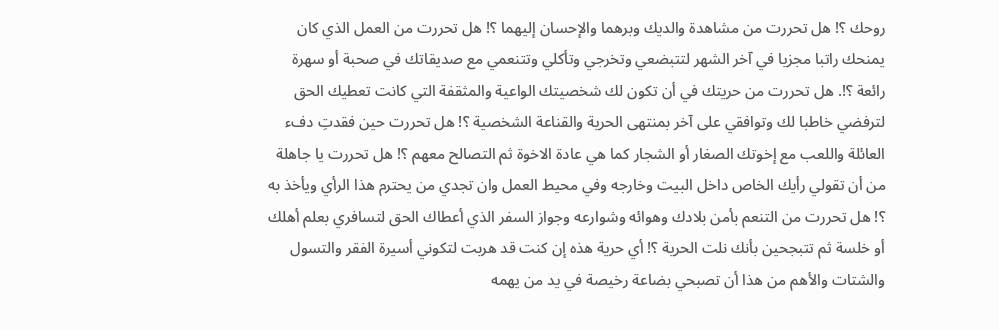روحك ؟! هل تحررت من مشاهدة والديك وبرهما والإحسان إليهما ؟! هل تحررت من العمل الذي كان يمنحك راتبا مجزيا في آخر الشهر لتتبضعي وتخرجي وتأكلي وتتنعمي مع صديقاتك في صحبة أو سهرة رائعة ؟!. هل تحررت من حريتك في أن تكون لك شخصيتك الواعية والمثقفة التي كانت تعطيك الحق لترفضي خاطبا لك وتوافقي على آخر بمنتهى الحرية والقناعة الشخصية ؟! هل تحررت حين فقدتِ دفء العائلة واللعب مع إخوتك الصغار أو الشجار كما هي عادة الاخوة ثم التصالح معهم ؟! هل تحررت يا جاهلة من أن تقولي رأيك الخاص داخل البيت وخارجه وفي محيط العمل وان تجدي من يحترم هذا الرأي ويأخذ به ؟! هل تحررت من التنعم بأمن بلادك وهوائه وشوارعه وجواز السفر الذي أعطاك الحق لتسافري بعلم أهلك أو خلسة ثم تتبجحين بأنك نلت الحرية ؟! أي حرية هذه إن كنت قد هربت لتكوني أسيرة الفقر والتسول والشتات والأهم من هذا أن تصبحي بضاعة رخيصة في يد من يهمه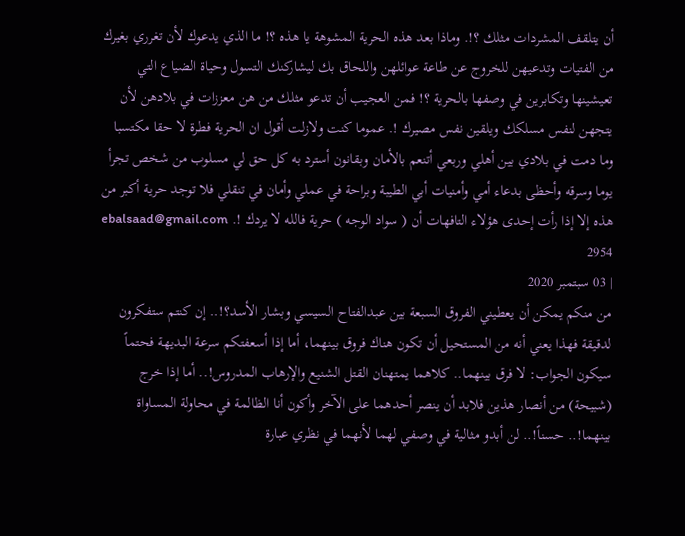أن يتلقف المشردات مثلك ؟!. وماذا بعد هذه الحرية المشوهة يا هذه ؟! ما الذي يدعوك لأن تغرري بغيرك من الفتيات وتدعيهن للخروج عن طاعة عوائلهن واللحاق بك ليشاركنك التسول وحياة الضياع التي تعيشينها وتكابرين في وصفها بالحرية ؟! فمن العجيب أن تدعو مثلك من هن معززات في بلادهن لأن يتجهن لنفس مسلكك ويلقين نفس مصيرك !. عموما كنت ولازلت أقول ان الحرية فطرة لا حقا مكتسبا وما دمت في بلادي بين أهلي وربعي أتنعم بالأمان وبقانون أسترد به كل حق لي مسلوب من شخص تجرأ يوما وسرقه وأحظى بدعاء أمي وأمنيات أبي الطيبة وبراحة في عملي وأمان في تنقلي فلا توجد حرية أكبر من هذه إلا إذا رأت إحدى هؤلاء التافهات أن ( سواد الوجه ) حرية فالله لا يردك !. ebalsaad@gmail.com
2954
| 03 سبتمبر 2020
من منكم يمكن أن يعطيني الفروق السبعة بين عبدالفتاح السيسي وبشار الأسد؟!.. إن كنتم ستفكرون لدقيقة فهذا يعني أنه من المستحيل أن تكون هناك فروق بينهما، أما إذا أسعفتكم سرعة البديهة فحتماً سيكون الجواب: لا فرق بينهما.. كلاهما يمتهنان القتل الشنيع والإرهاب المدروس!.. أما إذا خرج (شبيحة) من أنصار هذين فلابد أن ينصر أحدهما على الآخر وأكون أنا الظالمة في محاولة المساواة بينهما!.. حسناً!.. لن أبدو مثالية في وصفي لهما لأنهما في نظري عبارة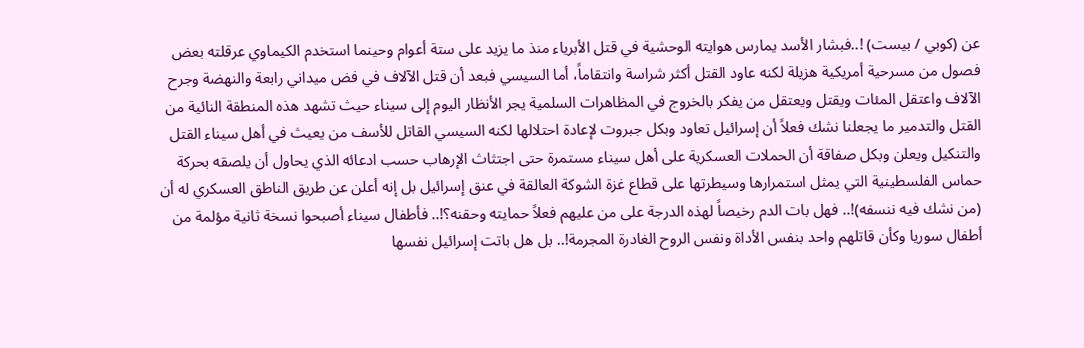عن (كوبي / بيست) !..فبشار الأسد يمارس هوايته الوحشية في قتل الأبرياء منذ ما يزيد على ستة أعوام وحينما استخدم الكيماوي عرقلته بعض فصول من مسرحية أمريكية هزيلة لكنه عاود القتل أكثر شراسة وانتقاماً، أما السيسي فبعد أن قتل الآلاف في فض ميداني رابعة والنهضة وجرح الآلاف واعتقل المئات ويقتل ويعتقل من يفكر بالخروج في المظاهرات السلمية يجر الأنظار اليوم إلى سيناء حيث تشهد هذه المنطقة النائية من القتل والتدمير ما يجعلنا نشك فعلاً أن إسرائيل تعاود وبكل جبروت لإعادة احتلالها لكنه السيسي القاتل للأسف من يعيث في أهل سيناء القتل والتنكيل ويعلن وبكل صفاقة أن الحملات العسكرية على أهل سيناء مستمرة حتى اجتثاث الإرهاب حسب ادعائه الذي يحاول أن يلصقه بحركة حماس الفلسطينية التي يمثل استمرارها وسيطرتها على قطاع غزة الشوكة العالقة في عنق إسرائيل بل إنه أعلن عن طريق الناطق العسكري له أن (من نشك فيه ننسفه)!.. فهل بات الدم رخيصاً لهذه الدرجة على من عليهم فعلاً حمايته وحقنه؟!.. فأطفال سيناء أصبحوا نسخة ثانية مؤلمة من أطفال سوريا وكأن قاتلهم واحد بنفس الأداة ونفس الروح الغادرة المجرمة!.. بل هل باتت إسرائيل نفسها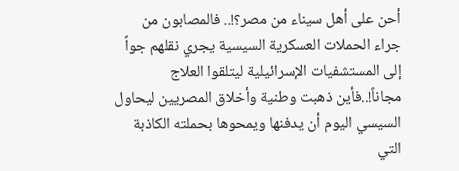أحن على أهل سيناء من مصر؟!.. فالمصابون من جراء الحملات العسكرية السيسية يجري نقلهم جواً إلى المستشفيات الإسرائيلية ليتلقوا العلاج مجاناً!..فأين ذهبت وطنية وأخلاق المصريين ليحاول السيسي اليوم أن يدفنها ويمحوها بحملته الكاذبة التي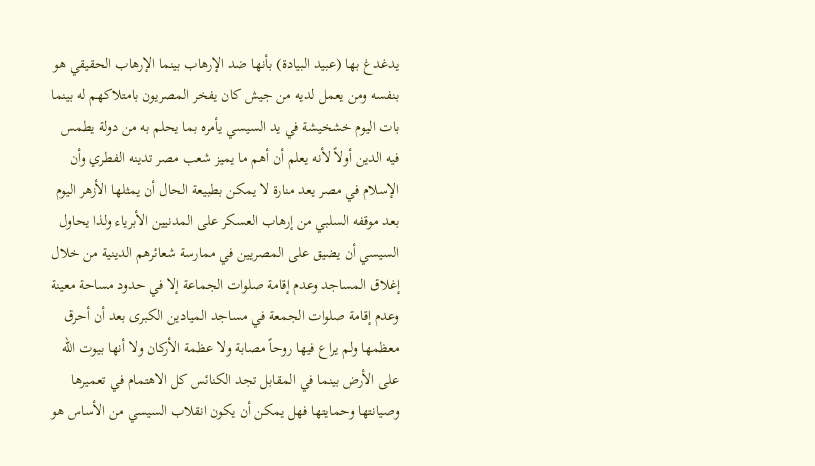يدغدغ بها (عبيد البيادة) بأنها ضد الإرهاب بينما الإرهاب الحقيقي هو بنفسه ومن يعمل لديه من جيش كان يفخر المصريون بامتلاكهم له بينما بات اليوم خشخيشة في يد السيسي يأمره بما يحلم به من دولة يطمس فيه الدين أولاً لأنه يعلم أن أهم ما يميز شعب مصر تدينه الفطري وأن الإسلام في مصر يعد منارة لا يمكن بطبيعة الحال أن يمثلها الأزهر اليوم بعد موقفه السلبي من إرهاب العسكر على المدنيين الأبرياء ولذا يحاول السيسي أن يضيق على المصريين في ممارسة شعائرهم الدينية من خلال إغلاق المساجد وعدم إقامة صلوات الجماعة إلا في حدود مساحة معينة وعدم إقامة صلوات الجمعة في مساجد الميادين الكبرى بعد أن أحرق معظمها ولم يراع فيها روحاً مصابة ولا عظمة الأركان ولا أنها بيوت الله على الأرض بينما في المقابل تجد الكنائس كل الاهتمام في تعميرها وصيانتها وحمايتها فهل يمكن أن يكون انقلاب السيسي من الأساس هو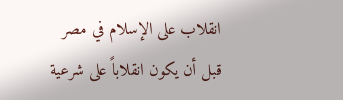انقلاب على الإسلام في مصر قبل أن يكون انقلاباً على شرعية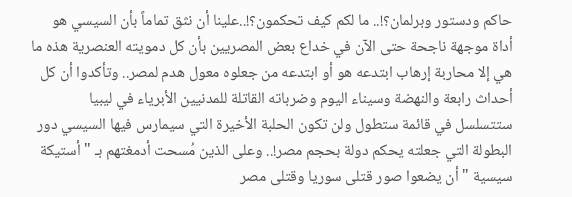حاكم ودستور وبرلمان؟!.. ما لكم كيف تحكمون؟!..علينا أن نثق تماماً بأن السيسي هو أداة موجهة ناجحة حتى الآن في خداع بعض المصريين بأن كل دمويته العنصرية هذه ما هي إلا محاربة إرهاب ابتدعه هو أو ابتدعه من جعلوه معول هدم لمصر.. وتأكدوا أن كل أحداث رابعة والنهضة وسيناء اليوم وضرباته القاتلة للمدنيين الأبرياء في ليبيا ستتسلسل في قائمة ستطول ولن تكون الحلبة الأخيرة التي سيمارس فيها السيسي دور البطولة التي جعلته يحكم دولة بحجم مصر!.. وعلى الذين مُسحت أدمغتهم بـ " أستيكة سيسية " أن يضعوا صور قتلى سوريا وقتلى مصر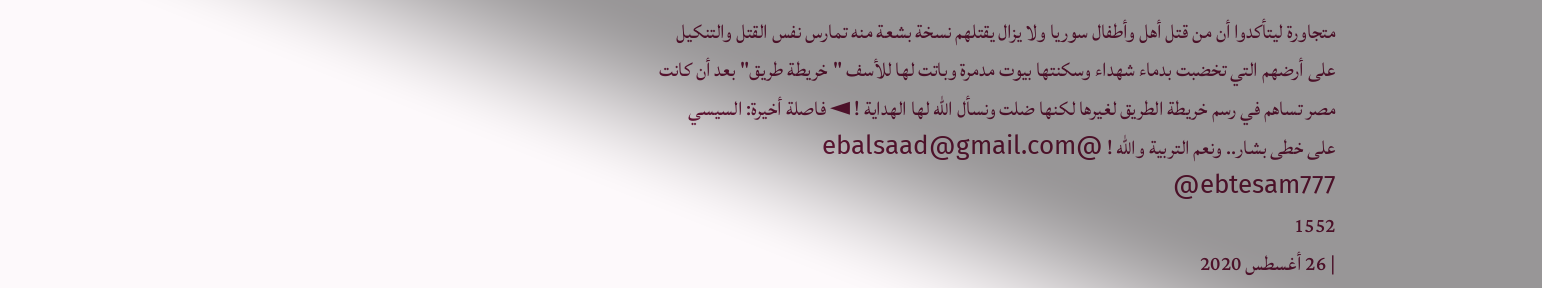متجاورة ليتأكدوا أن من قتل أهل وأطفال سوريا ولا يزال يقتلهم نسخة بشعة منه تمارس نفس القتل والتنكيل على أرضهم التي تخضبت بدماء شهداء وسكنتها بيوت مدمرة وباتت لها للأسف "خريطة طريق" بعد أن كانت مصر تساهم في رسم خريطة الطريق لغيرها لكنها ضلت ونسأل الله لها الهداية ! ◄ فاصلة أخيرة: السيسي على خطى بشار.. ونعم التربية والله ! @ebalsaad@gmail.com @ebtesam777
1552
| 26 أغسطس 2020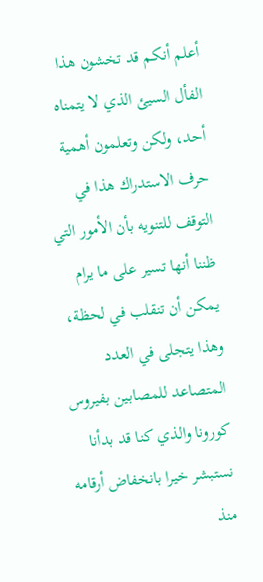أعلم أنكم قد تخشون هذا الفأل السيئ الذي لا يتمناه أحد، ولكن وتعلمون أهمية حرف الاستدراك هذا في التوقف للتنويه بأن الأمور التي ظننا أنها تسير على ما يرام يمكن أن تنقلب في لحظة، وهذا يتجلى في العدد المتصاعد للمصابين بفيروس كورونا والذي كنا قد بدأنا نستبشر خيرا بانخفاض أرقامه منذ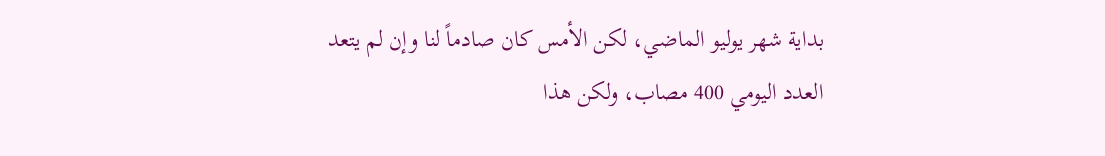بداية شهر يوليو الماضي، لكن الأمس كان صادماً لنا وإن لم يتعد العدد اليومي 400 مصاب، ولكن هذا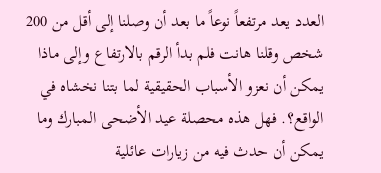العدد يعد مرتفعاً نوعاً ما بعد أن وصلنا إلى أقل من 200 شخص وقلنا هانت فلم بدأ الرقم بالارتفاع وإلى ماذا يمكن أن نعزو الأسباب الحقيقية لما بتنا نخشاه في الواقع؟. فهل هذه محصلة عيد الأضحى المبارك وما يمكن أن حدث فيه من زيارات عائلية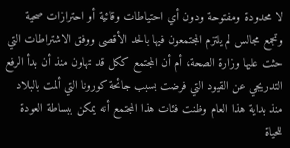لا محدودة ومفتوحة ودون أي احتياطات وقائية أو احترازات صحية وتجمع مجالس لم يلتزم المجتمعون فيها بالحد الأقصى ووفق الاشتراطات التي حثت عليها وزارة الصحة، أم أن المجتمع ككل قد تهاون منذ أن بدأ الرفع التدريجي عن القيود التي فرضت بسبب جائحة كورونا التي ألمت بالبلاد منذ بداية هذا العام وظنت فئات هذا المجتمع أنه يمكن ببساطة العودة للحياة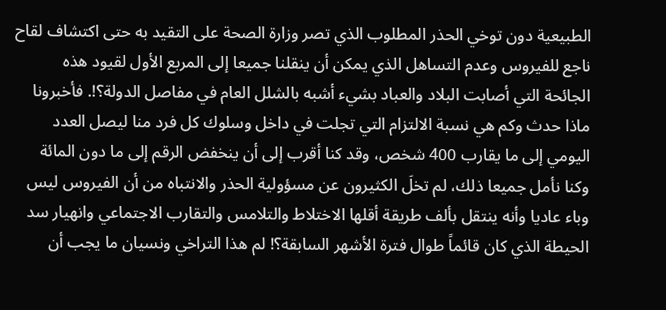الطبيعية دون توخي الحذر المطلوب الذي تصر وزارة الصحة على التقيد به حتى اكتشاف لقاح ناجع للفيروس وعدم التساهل الذي يمكن أن ينقلنا جميعا إلى المربع الأول لقيود هذه الجائحة التي أصابت البلاد والعباد بشيء أشبه بالشلل العام في مفاصل الدولة؟!. فأخبرونا ماذا حدث وكم هي نسبة الالتزام التي تجلت في داخل وسلوك كل فرد منا ليصل العدد اليومي إلى ما يقارب 400 شخص، وقد كنا أقرب إلى أن ينخفض الرقم إلى ما دون المائة وكنا نأمل جميعا ذلك، لم تخلَ الكثيرون عن مسؤولية الحذر والانتباه من أن الفيروس ليس وباء عاديا وأنه ينتقل بألف طريقة أقلها الاختلاط والتلامس والتقارب الاجتماعي وانهيار سد الحيطة الذي كان قائماً طوال فترة الأشهر السابقة؟! لم هذا التراخي ونسيان ما يجب أن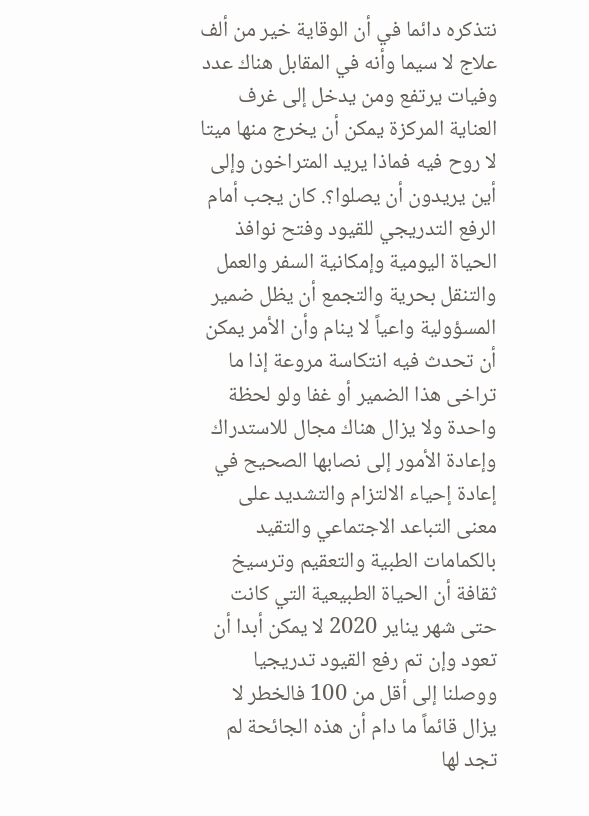نتذكره دائما في أن الوقاية خير من ألف علاج لا سيما وأنه في المقابل هناك عدد وفيات يرتفع ومن يدخل إلى غرف العناية المركزة يمكن أن يخرج منها ميتا لا روح فيه فماذا يريد المتراخون وإلى أين يريدون أن يصلوا؟. كان يجب أمام الرفع التدريجي للقيود وفتح نوافذ الحياة اليومية وإمكانية السفر والعمل والتنقل بحرية والتجمع أن يظل ضمير المسؤولية واعياً لا ينام وأن الأمر يمكن أن تحدث فيه انتكاسة مروعة إذا ما تراخى هذا الضمير أو غفا ولو لحظة واحدة ولا يزال هناك مجال للاستدراك وإعادة الأمور إلى نصابها الصحيح في إعادة إحياء الالتزام والتشديد على معنى التباعد الاجتماعي والتقيد بالكمامات الطبية والتعقيم وترسيخ ثقافة أن الحياة الطبيعية التي كانت حتى شهر يناير 2020 لا يمكن أبدا أن تعود وإن تم رفع القيود تدريجيا ووصلنا إلى أقل من 100 فالخطر لا يزال قائماً ما دام أن هذه الجائحة لم تجد لها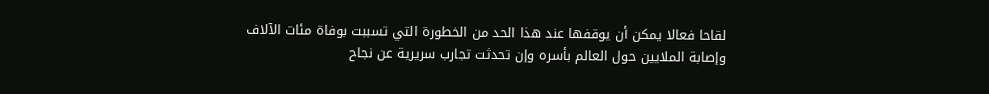لقاحا فعالا يمكن أن يوقفها عند هذا الحد من الخطورة التي تسببت بوفاة مئات الآلاف وإصابة الملايين حول العالم بأسره وإن تحدثت تجارب سريرية عن نجاح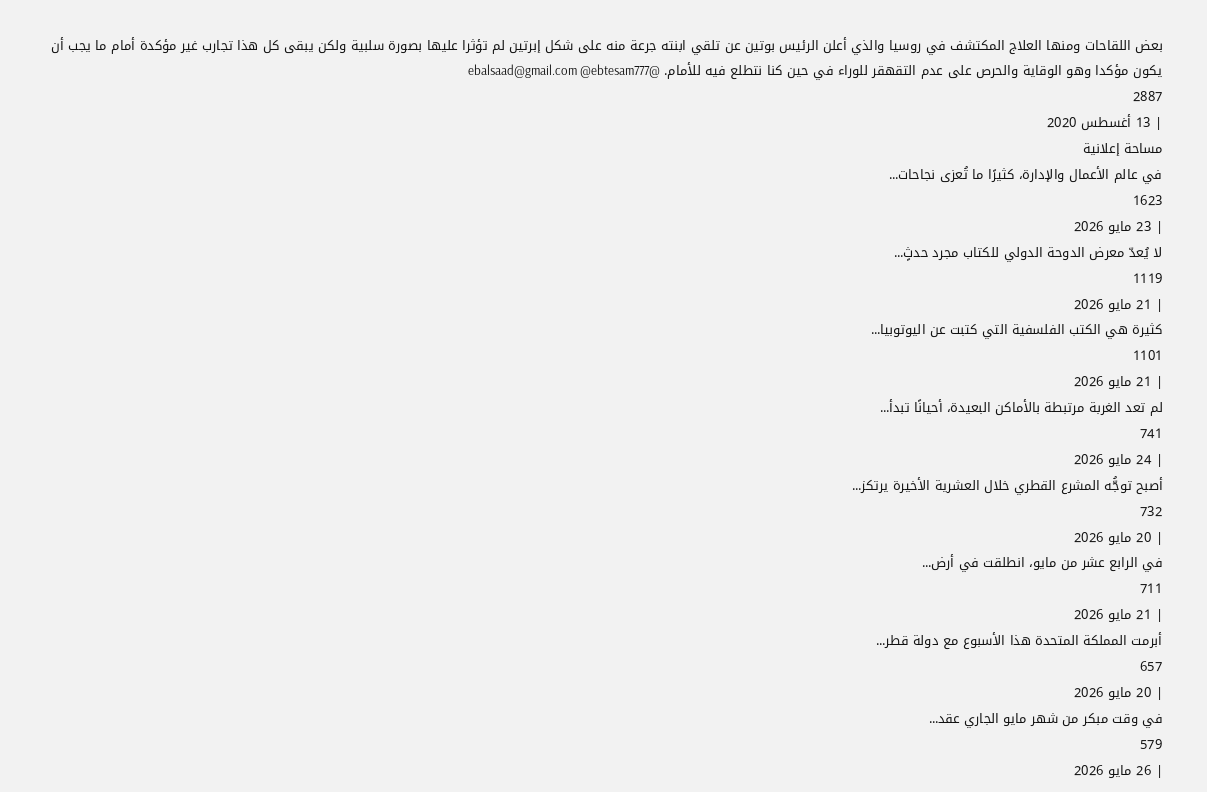بعض اللقاحات ومنها العلاج المكتشف في روسيا والذي أعلن الرئيس بوتين عن تلقي ابنته جرعة منه على شكل إبرتين لم تؤثرا عليها بصورة سلبية ولكن يبقى كل هذا تجارب غير مؤكدة أمام ما يجب أن يكون مؤكدا وهو الوقاية والحرص على عدم التقهقر للوراء في حين كنا نتطلع فيه للأمام. @ebalsaad@gmail.com @ebtesam777
2887
| 13 أغسطس 2020
مساحة إعلانية
في عالم الأعمال والإدارة، كثيرًا ما تُعزى نجاحات...
1623
| 23 مايو 2026
لا يُعدّ معرض الدوحة الدولي للكتاب مجرد حدثٍ...
1119
| 21 مايو 2026
كثيرة هي الكتب الفلسفية التي كتبت عن اليوتوبيا...
1101
| 21 مايو 2026
لم تعد الغربة مرتبطة بالأماكن البعيدة، أحيانًا تبدأ...
741
| 24 مايو 2026
أصبح توجُّه المشرع القطري خلال العشرية الأخيرة يرتكز...
732
| 20 مايو 2026
في الرابع عشر من مايو، انطلقت في أرض...
711
| 21 مايو 2026
أبرمت المملكة المتحدة هذا الأسبوع مع دولة قطر...
657
| 20 مايو 2026
في وقت مبكر من شهر مايو الجاري عقد...
579
| 26 مايو 2026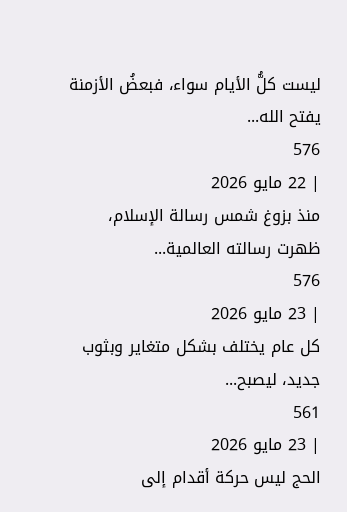ليست كلُّ الأيام سواء، فبعضُ الأزمنة يفتح الله...
576
| 22 مايو 2026
منذ بزوغ شمس رسالة الإسلام، ظهرت رسالته العالمية...
576
| 23 مايو 2026
كل عام يختلف بشكل متغاير وبثوب جديد، ليصبح...
561
| 23 مايو 2026
الحج ليس حركة أقدام إلى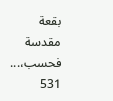بقعة مقدسة فحسب،...
531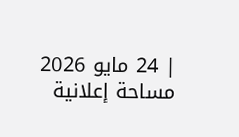| 24 مايو 2026
مساحة إعلانية